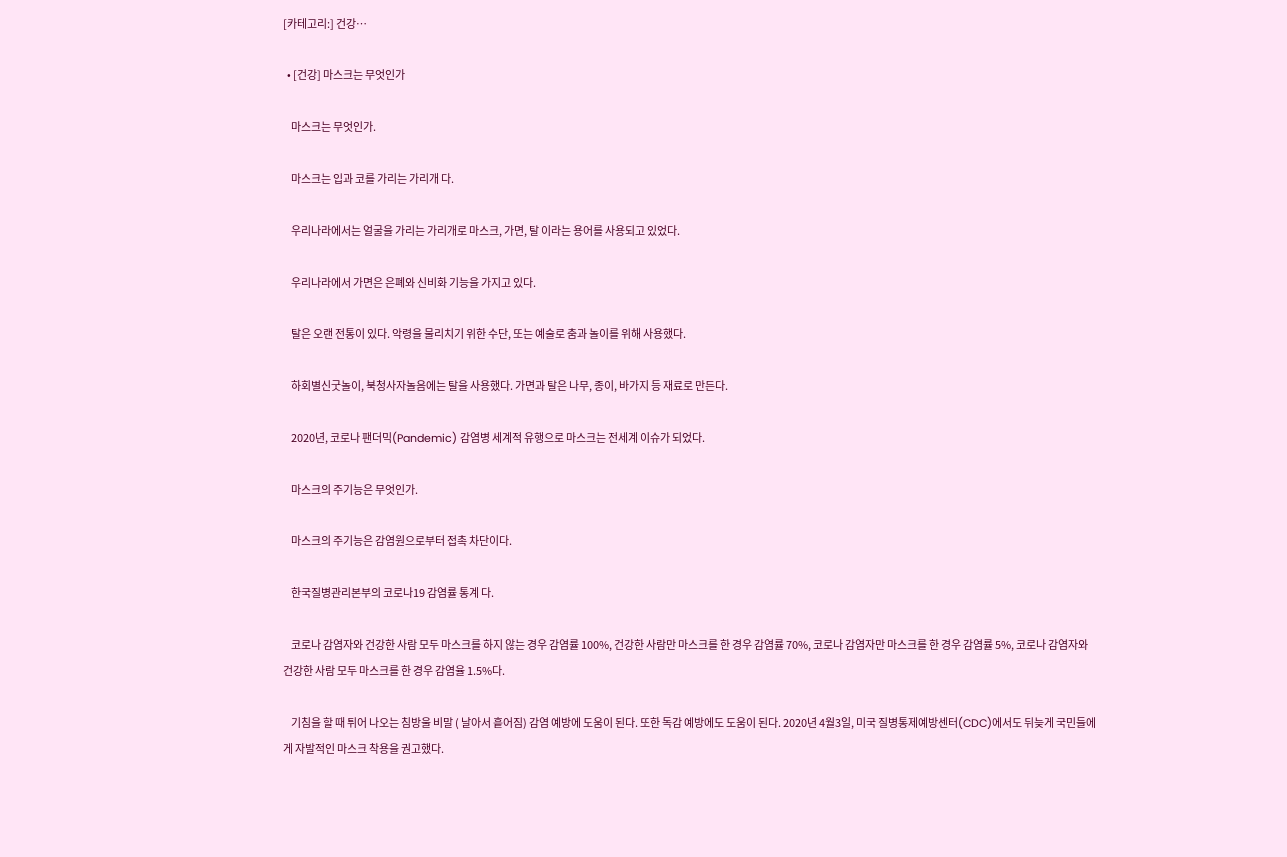[카테고리:] 건강…

  • [건강] 마스크는 무엇인가

    마스크는 무엇인가.

    마스크는 입과 코를 가리는 가리개 다.

    우리나라에서는 얼굴을 가리는 가리개로 마스크, 가면, 탈 이라는 용어를 사용되고 있었다.

    우리나라에서 가면은 은폐와 신비화 기능을 가지고 있다.

    탈은 오랜 전통이 있다. 악령을 물리치기 위한 수단, 또는 예술로 춤과 놀이를 위해 사용했다.

    하회별신굿놀이, 북청사자놀음에는 탈을 사용했다. 가면과 탈은 나무, 종이, 바가지 등 재료로 만든다.

    2020년, 코로나 팬더믹(Pandemic) 감염병 세계적 유행으로 마스크는 전세계 이슈가 되었다.

    마스크의 주기능은 무엇인가.

    마스크의 주기능은 감염원으로부터 접촉 차단이다.

    한국질병관리본부의 코로나19 감염률 통계 다.

    코로나 감염자와 건강한 사람 모두 마스크를 하지 않는 경우 감염률 100%, 건강한 사람만 마스크를 한 경우 감염률 70%, 코로나 감염자만 마스크를 한 경우 감염률 5%, 코로나 감염자와 건강한 사람 모두 마스크를 한 경우 감염율 1.5%다.

    기침을 할 때 튀어 나오는 침방울 비말 ( 날아서 흩어짐) 감염 예방에 도움이 된다. 또한 독감 예방에도 도움이 된다. 2020년 4월3일, 미국 질병통제예방센터(CDC)에서도 뒤늦게 국민들에게 자발적인 마스크 착용을 권고했다.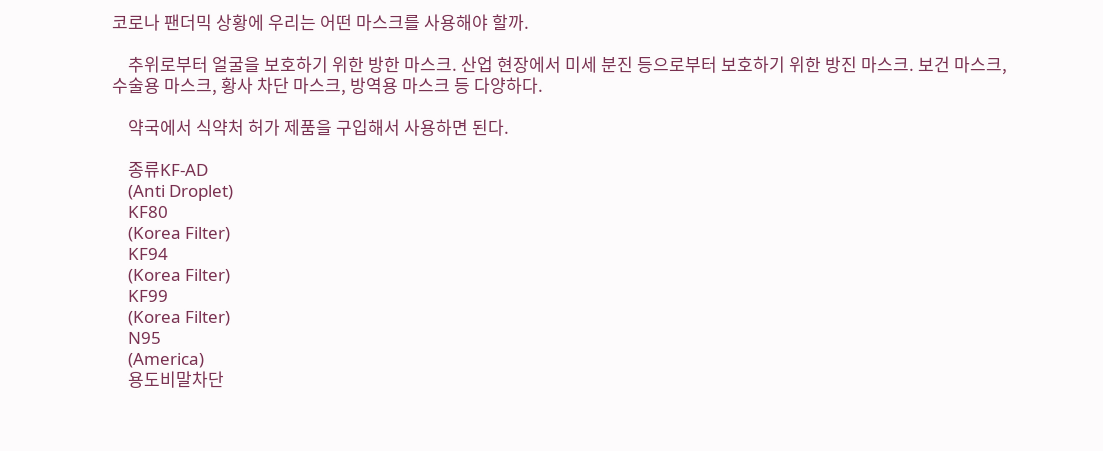코로나 팬더믹 상황에 우리는 어떤 마스크를 사용해야 할까.

    추위로부터 얼굴을 보호하기 위한 방한 마스크. 산업 현장에서 미세 분진 등으로부터 보호하기 위한 방진 마스크. 보건 마스크, 수술용 마스크, 황사 차단 마스크, 방역용 마스크 등 다양하다.

    약국에서 식약처 허가 제품을 구입해서 사용하면 된다.

    종류KF-AD
    (Anti Droplet)
    KF80
    (Korea Filter)
    KF94
    (Korea Filter)
    KF99
    (Korea Filter)
    N95
    (America)
    용도비말차단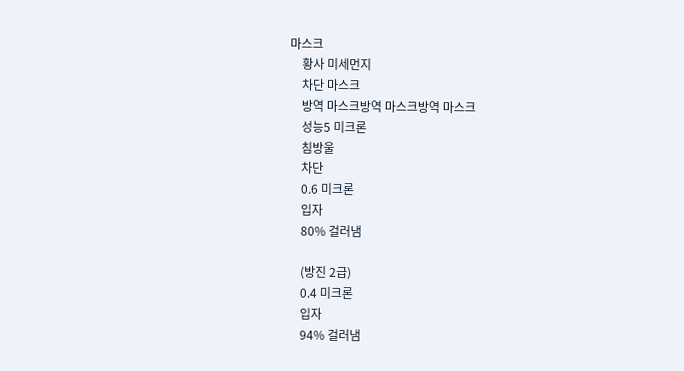마스크
    황사 미세먼지
    차단 마스크
    방역 마스크방역 마스크방역 마스크
    성능5 미크론
    침방울
    차단
    0.6 미크론
    입자
    80% 걸러냄

    (방진 2급)
    0.4 미크론
    입자
    94% 걸러냄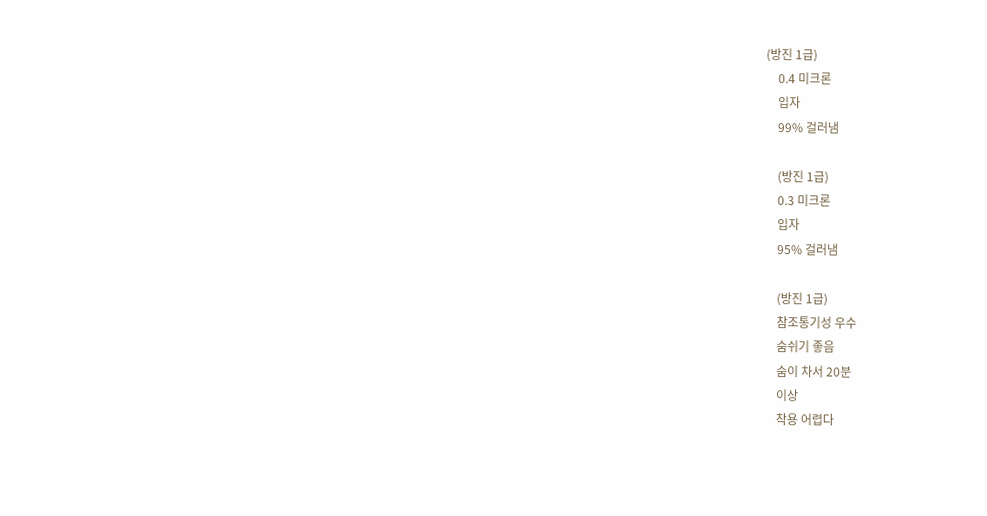(방진 1급)
    0.4 미크론
    입자
    99% 걸러냄

    (방진 1급)
    0.3 미크론
    입자
    95% 걸러냄

    (방진 1급)
    참조통기성 우수
    숨쉬기 좋음
    숨이 차서 20분
    이상
    착용 어렵다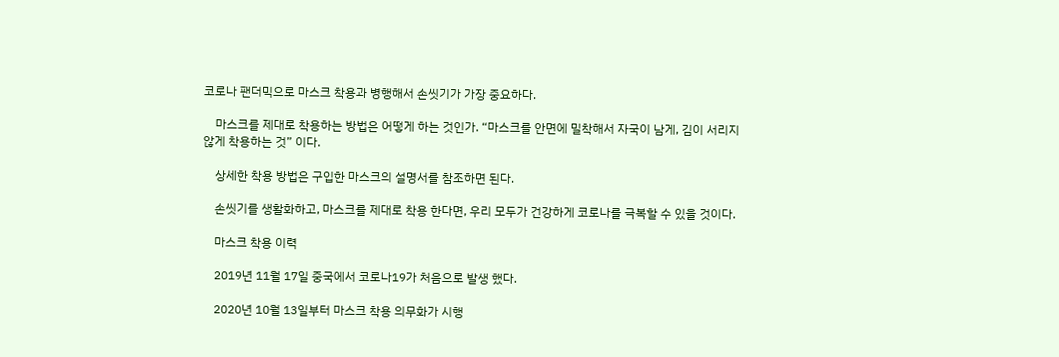코로나 팬더믹으로 마스크 착용과 병행해서 손씻기가 가장 중요하다.

    마스크를 제대로 착용하는 방법은 어떻게 하는 것인가. “마스크를 안면에 밀착해서 자국이 남게, 김이 서리지 않게 착용하는 것” 이다.

    상세한 착용 방법은 구입한 마스크의 설명서를 참조하면 된다.

    손씻기를 생활화하고, 마스크를 제대로 착용 한다면, 우리 모두가 건강하게 코로나를 극복할 수 있을 것이다.

    마스크 착용 이력

    2019년 11월 17일 중국에서 코로나19가 처음으로 발생 했다.

    2020년 10월 13일부터 마스크 착용 의무화가 시행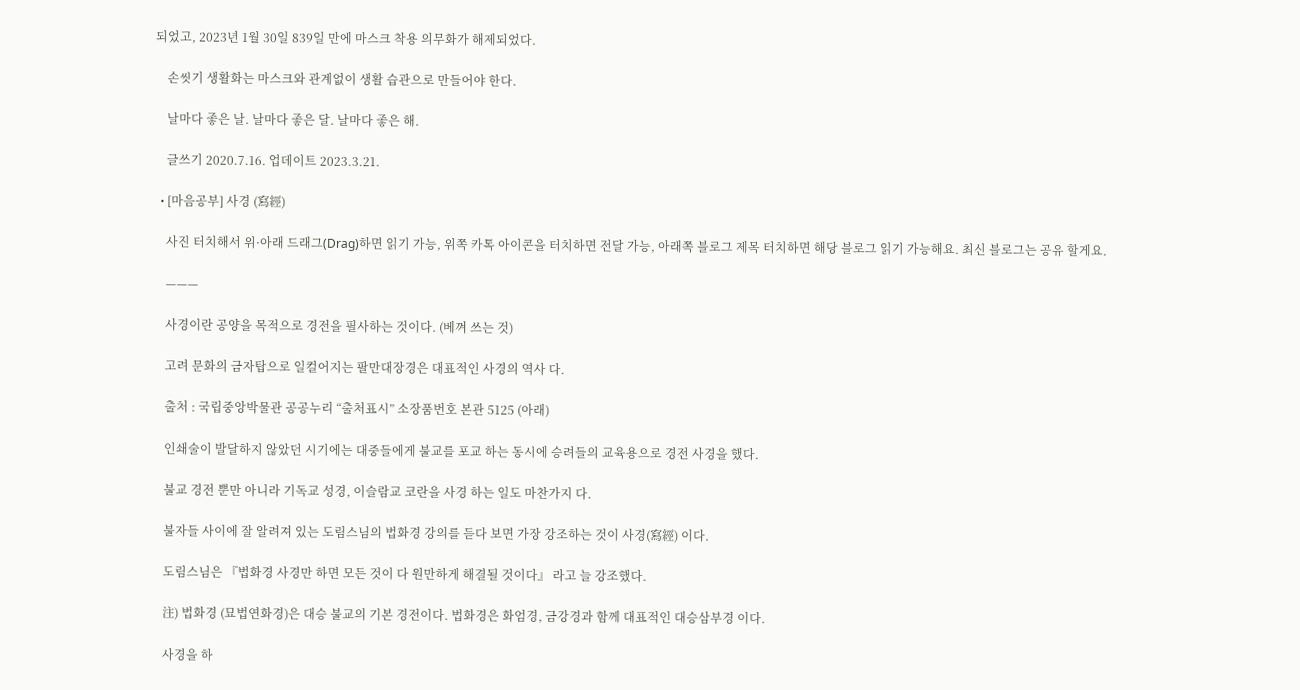되었고, 2023년 1월 30일 839일 만에 마스크 착용 의무화가 해제되었다.

    손씻기 생활화는 마스크와 관계없이 생활 습관으로 만들어야 한다.

    날마다 좋은 날. 날마다 좋은 달. 날마다 좋은 해.

    글쓰기 2020.7.16. 업데이트 2023.3.21.

  • [마음공부] 사경 (寫經)

    사진 터치해서 위·아래 드래그(Drag)하면 읽기 가능, 위쪽 카톡 아이콘을 터치하면 전달 가능, 아래쪽 블로그 제목 터치하면 해당 블로그 읽기 가능해요. 최신 블로그는 공유 할게요.

    ———

    사경이란 공양을 목적으로 경전을 필사하는 것이다. (베껴 쓰는 것)

    고려 문화의 금자탑으로 일컬어지는 팔만대장경은 대표적인 사경의 역사 다.

    출처 : 국립중앙박물관 공공누리 “출처표시” 소장품번호 본관 5125 (아래)

    인쇄술이 발달하지 않았던 시기에는 대중들에게 불교를 포교 하는 동시에 승려들의 교육용으로 경전 사경을 했다.

    불교 경전 뿐만 아니라 기독교 성경, 이슬람교 코란을 사경 하는 일도 마찬가지 다.

    불자들 사이에 잘 알려져 있는 도림스님의 법화경 강의를 듣다 보면 가장 강조하는 것이 사경(寫經) 이다.

    도림스님은 『법화경 사경만 하면 모든 것이 다 원만하게 해결될 것이다』 라고 늘 강조했다.

    注) 법화경 (묘법연화경)은 대승 불교의 기본 경전이다. 법화경은 화엄경, 금강경과 함께 대표적인 대승삼부경 이다.

    사경을 하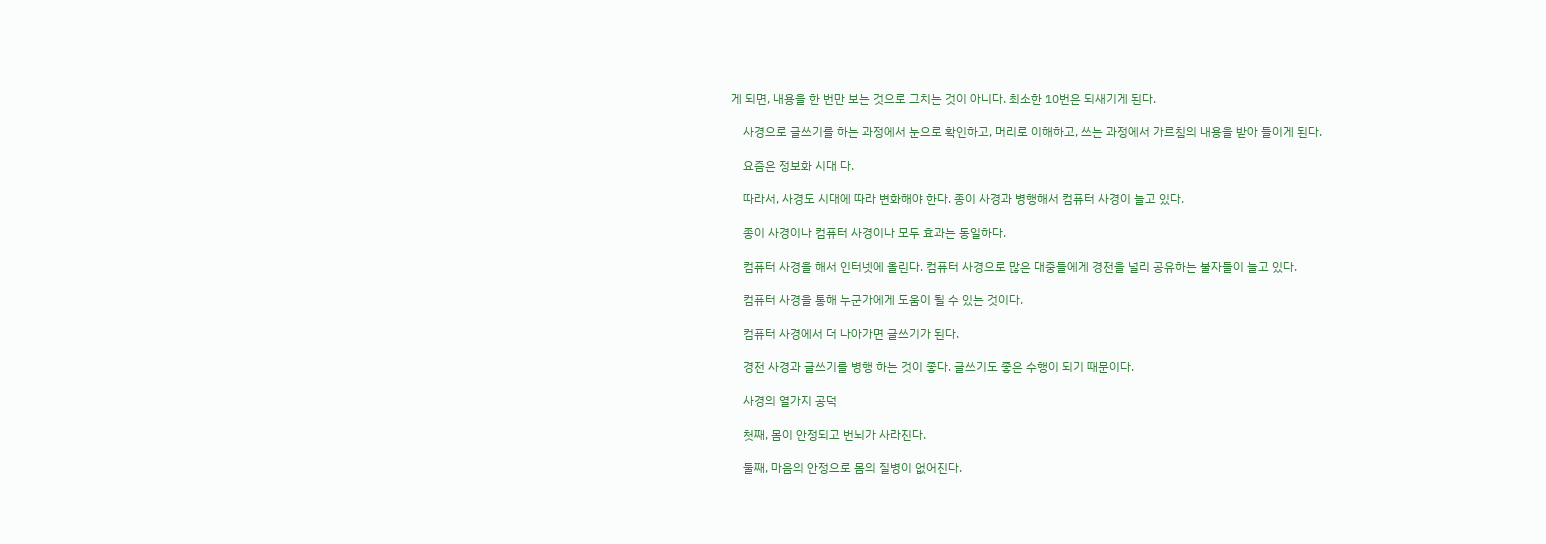게 되면, 내용을 한 번만 보는 것으로 그치는 것이 아니다. 최소한 10번은 되새기게 된다.

    사경으로 글쓰기를 하는 과정에서 눈으로 확인하고, 머리로 이해하고, 쓰는 과정에서 가르침의 내용을 받아 들이게 된다.

    요즘은 정보화 시대 다.

    따라서, 사경도 시대에 따라 변화해야 한다. 종이 사경과 병행해서 컴퓨터 사경이 늘고 있다.

    종이 사경이나 컴퓨터 사경이나 모두 효과는 동일하다.

    컴퓨터 사경을 해서 인터넷에 올린다. 컴퓨터 사경으로 많은 대중들에게 경전을 널리 공유하는 불자들이 늘고 있다.

    컴퓨터 사경을 통해 누군가에게 도움이 될 수 있는 것이다.

    컴퓨터 사경에서 더 나아가면 글쓰기가 된다.

    경전 사경과 글쓰기를 병행 하는 것이 좋다. 글쓰기도 좋은 수행이 되기 때문이다.

    사경의 열가지 공덕

    첫째, 몸이 안정되고 번뇌가 사라진다.

    둘째, 마음의 안정으로 몸의 질병이 없어진다.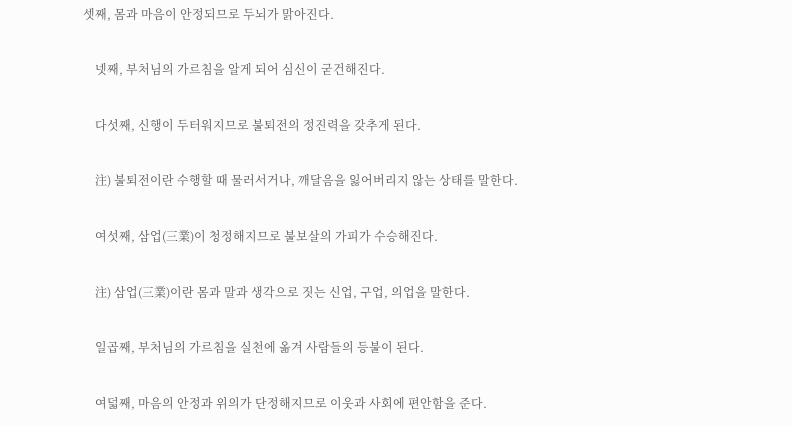셋째, 몸과 마음이 안정되므로 두뇌가 맑아진다.

    넷째, 부처님의 가르침을 알게 되어 심신이 굳건해진다.

    다섯째, 신행이 두터워지므로 불퇴전의 정진력을 갖추게 된다.

    注) 불퇴전이란 수행할 때 물러서거나, 깨달음을 잃어버리지 않는 상태를 말한다.

    여섯째, 삼업(三業)이 청정해지므로 불보살의 가피가 수승해진다.

    注) 삼업(三業)이란 몸과 말과 생각으로 짓는 신업, 구업, 의업을 말한다.

    일곱째, 부처님의 가르침을 실천에 옮겨 사람들의 등불이 된다.

    여덟째, 마음의 안정과 위의가 단정해지므로 이웃과 사회에 편안함을 준다.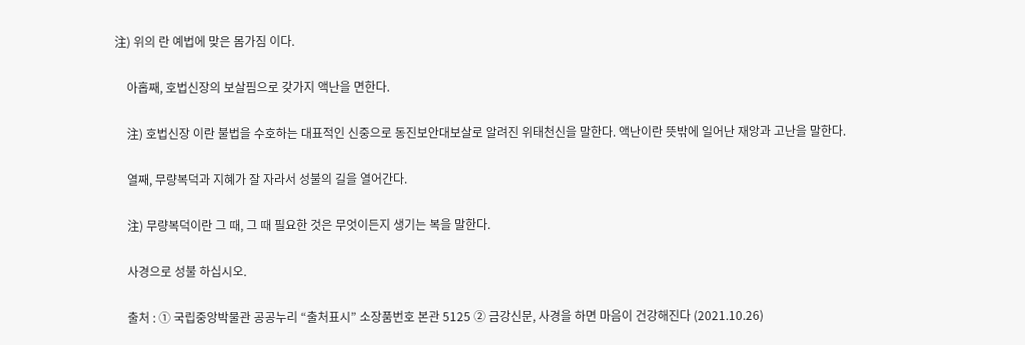注) 위의 란 예법에 맞은 몸가짐 이다.

    아홉째, 호법신장의 보살핌으로 갖가지 액난을 면한다.

    注) 호법신장 이란 불법을 수호하는 대표적인 신중으로 동진보안대보살로 알려진 위태천신을 말한다. 액난이란 뜻밖에 일어난 재앙과 고난을 말한다.

    열째, 무량복덕과 지혜가 잘 자라서 성불의 길을 열어간다.

    注) 무량복덕이란 그 때, 그 때 필요한 것은 무엇이든지 생기는 복을 말한다.

    사경으로 성불 하십시오.

    출처 : ① 국립중앙박물관 공공누리 “출처표시” 소장품번호 본관 5125 ② 금강신문, 사경을 하면 마음이 건강해진다 (2021.10.26)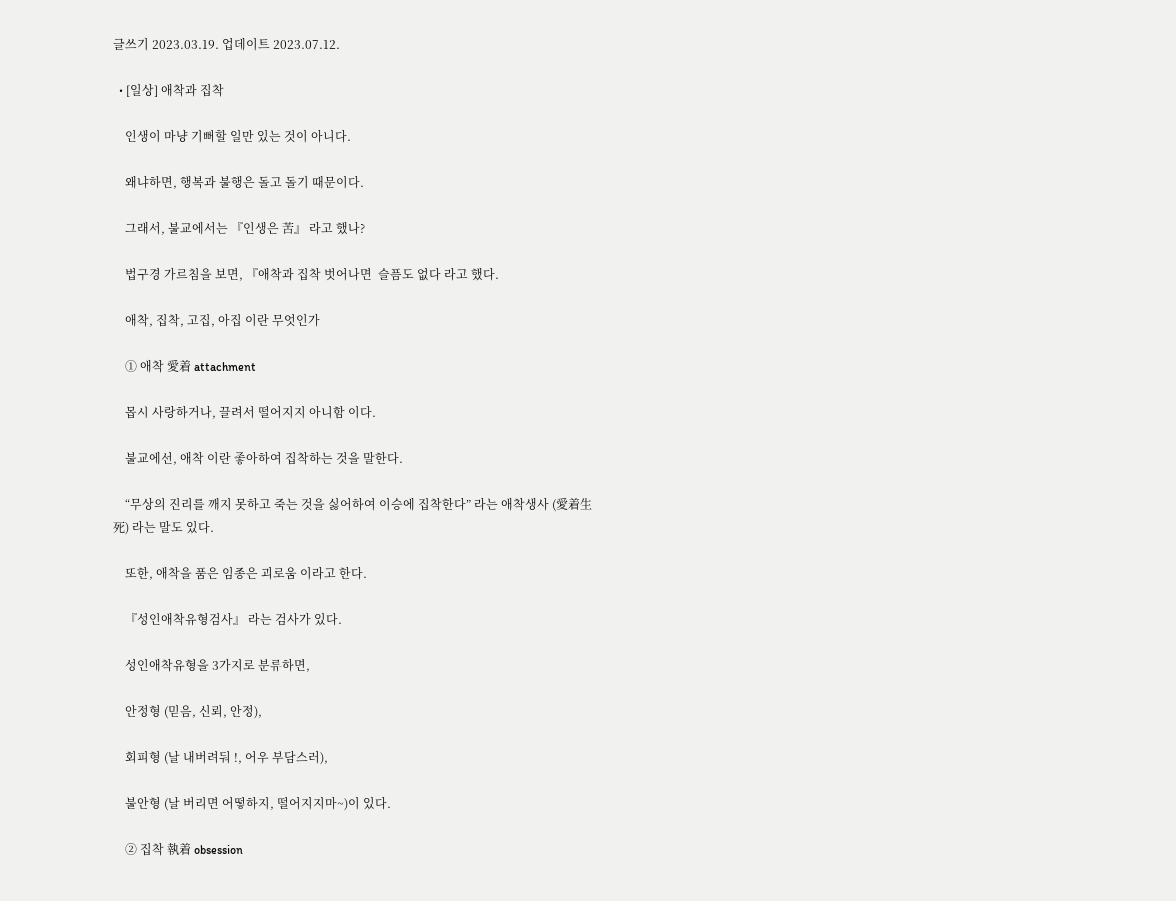글쓰기 2023.03.19. 업데이트 2023.07.12.

  • [일상] 애착과 집착

    인생이 마냥 기뻐할 일만 있는 것이 아니다.

    왜냐하면, 행복과 불행은 돌고 돌기 때문이다.

    그래서, 불교에서는 『인생은 苦』 라고 했나?

    법구경 가르침을 보면, 『애착과 집착 벗어나면  슬픔도 없다 라고 했다.

    애착, 집착, 고집, 아집 이란 무엇인가

    ① 애착 愛着 attachment

    몹시 사랑하거나, 끌려서 떨어지지 아니함 이다.

    불교에선, 애착 이란 좋아하여 집착하는 것을 말한다.

    “무상의 진리를 깨지 못하고 죽는 것을 싫어하여 이승에 집착한다” 라는 애착생사 (愛着生死) 라는 말도 있다.

    또한, 애착을 품은 임종은 괴로움 이라고 한다.

    『성인애착유형검사』 라는 검사가 있다.

    성인애착유형을 3가지로 분류하면,

    안정형 (믿음, 신뢰, 안정),

    회피형 (날 내버려둬 !, 어우 부담스러),

    불안형 (날 버리면 어떻하지, 떨어지지마~)이 있다.

    ② 집착 執着 obsession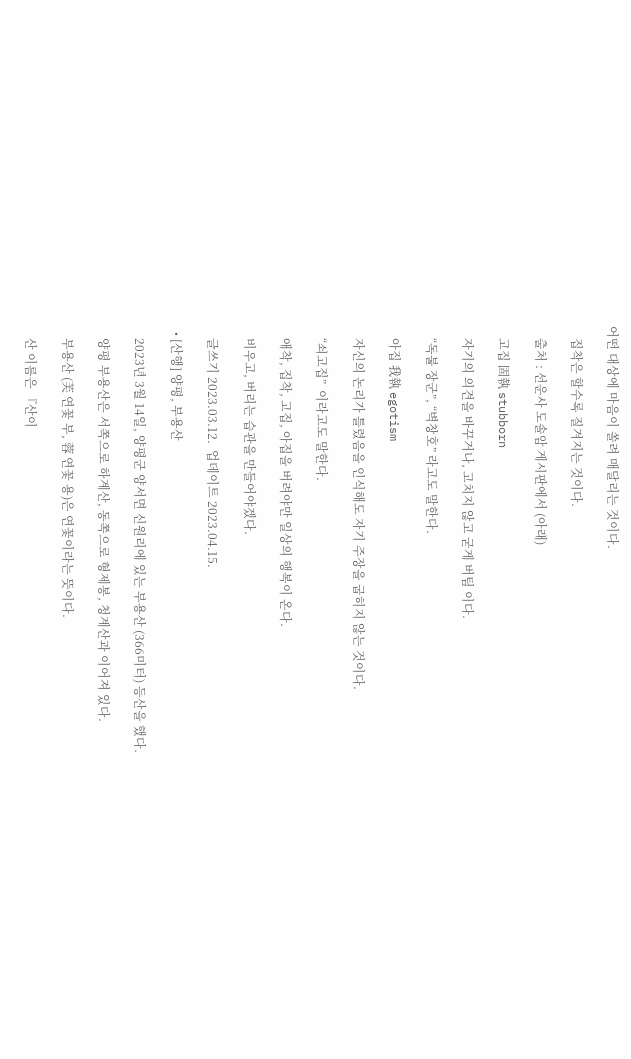어떤 대상에 마음이 쏠려 매달리는 것이다.

    집착은 할수록 질겨지는 것이다.

    출처 : 선운사 도솔암 게시판에서 (아래)

    고집 固執 stubborn

    자기의 의견을 바꾸거나, 고치지 않고 굳게 버팀 이다.

    “독불 장군”, “벽창호” 라고도 말한다.

    아집 我執 egotism

    자신의 논리가 틀렸음을 인식해도 자기 주장을 굽히지 않는 것이다.

    “쇠고집”  이라고도 말한다.

    애착, 집착, 고집, 아집을 버려야만 일상의 행복이 온다.

    비우고, 버리는 습관을 만들어야겠다.

    글쓰기 2023.03.12.  업데이트 2023.04.15.

  • [산행] 양평, 부용산

    2023년 3월 14일, 양평군 양서면 신원리에 있는 부용산 (366미터) 등산을 했다.

    양평 부용산은 서쪽으로 하계산, 동쪽으로 형제봉, 청계산과 이어져 있다.

    부용산 (芙 연꽃 부, 蓉 연꽃 용)은 연꽃이라는 뜻이다.

    산 이름은 『산이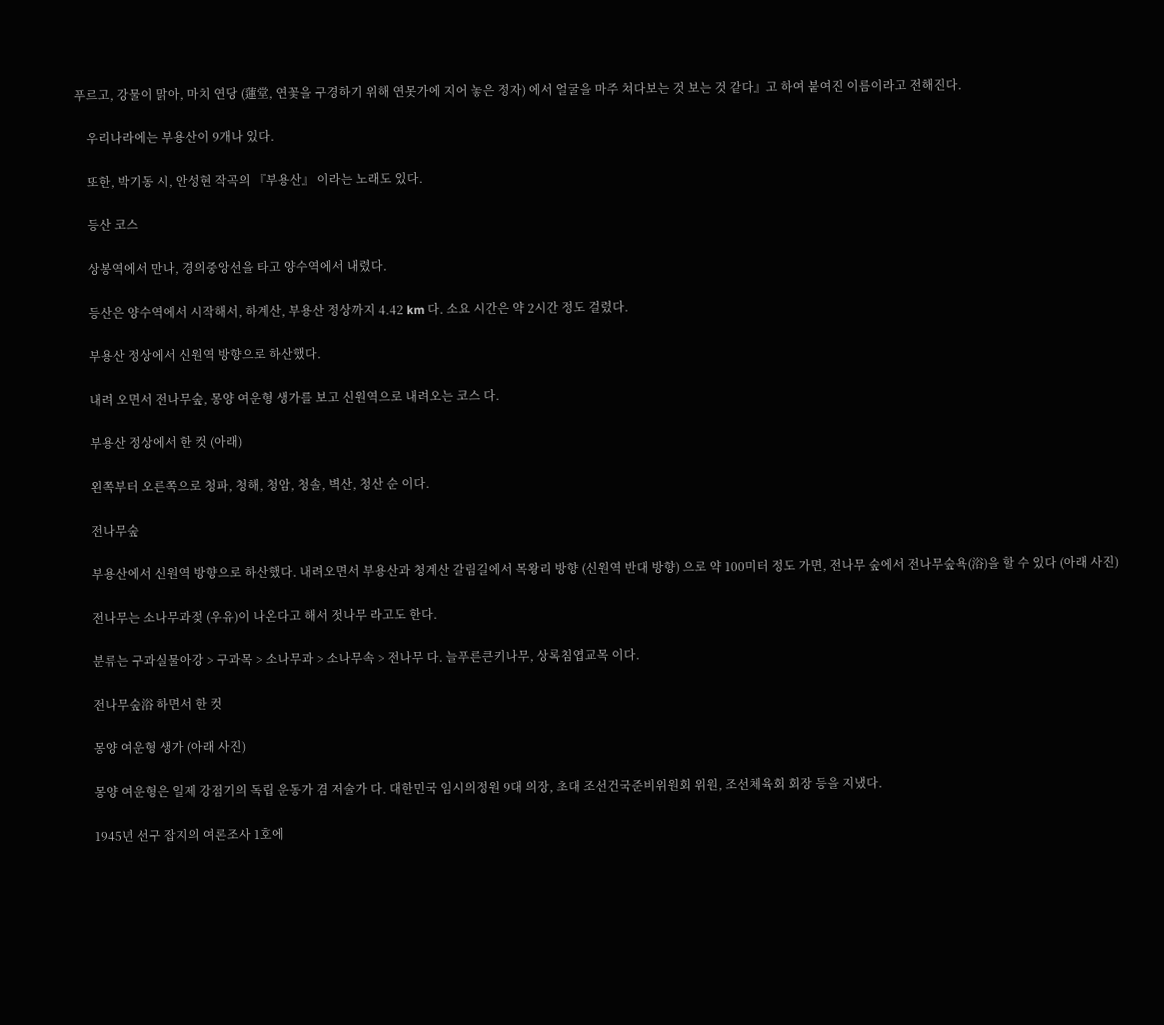푸르고, 강물이 맑아, 마치 연당 (蓮堂, 연꽃을 구경하기 위해 연못가에 지어 놓은 정자) 에서 얼굴을 마주 쳐다보는 것 보는 것 같다』고 하여 붙여진 이름이라고 전해진다.

    우리나라에는 부용산이 9개나 있다.

    또한, 박기동 시, 안성현 작곡의 『부용산』 이라는 노래도 있다.

    등산 코스

    상봉역에서 만나, 경의중앙선을 타고 양수역에서 내렸다.

    등산은 양수역에서 시작해서, 하계산, 부용산 정상까지 4.42 km 다. 소요 시간은 약 2시간 정도 걸렸다.

    부용산 정상에서 신원역 방향으로 하산했다.

    내려 오면서 전나무숲, 몽양 여운형 생가를 보고 신원역으로 내려오는 코스 다.

    부용산 정상에서 한 컷 (아래)

    왼쪽부터 오른쪽으로 청파, 청해, 청암, 청솔, 벽산, 청산 순 이다.

    전나무숲

    부용산에서 신원역 방향으로 하산했다. 내려오면서 부용산과 청계산 갈림길에서 목왕리 방향 (신원역 반대 방향) 으로 약 100미터 정도 가면, 전나무 숲에서 전나무숲욕(浴)을 할 수 있다 (아래 사진)

    전나무는 소나무과젖 (우유)이 나온다고 해서 젓나무 라고도 한다.

    분류는 구과실물아강 > 구과목 > 소나무과 > 소나무속 > 전나무 다. 늘푸른큰키나무, 상록침엽교목 이다.

    전나무숲浴 하면서 한 컷

    몽양 여운형 생가 (아래 사진)

    몽양 여운형은 일제 강점기의 독립 운동가 겸 저술가 다. 대한민국 임시의정원 9대 의장, 초대 조선건국준비위원회 위원, 조선체육회 회장 등을 지냈다.

    1945년 선구 잡지의 여론조사 1호에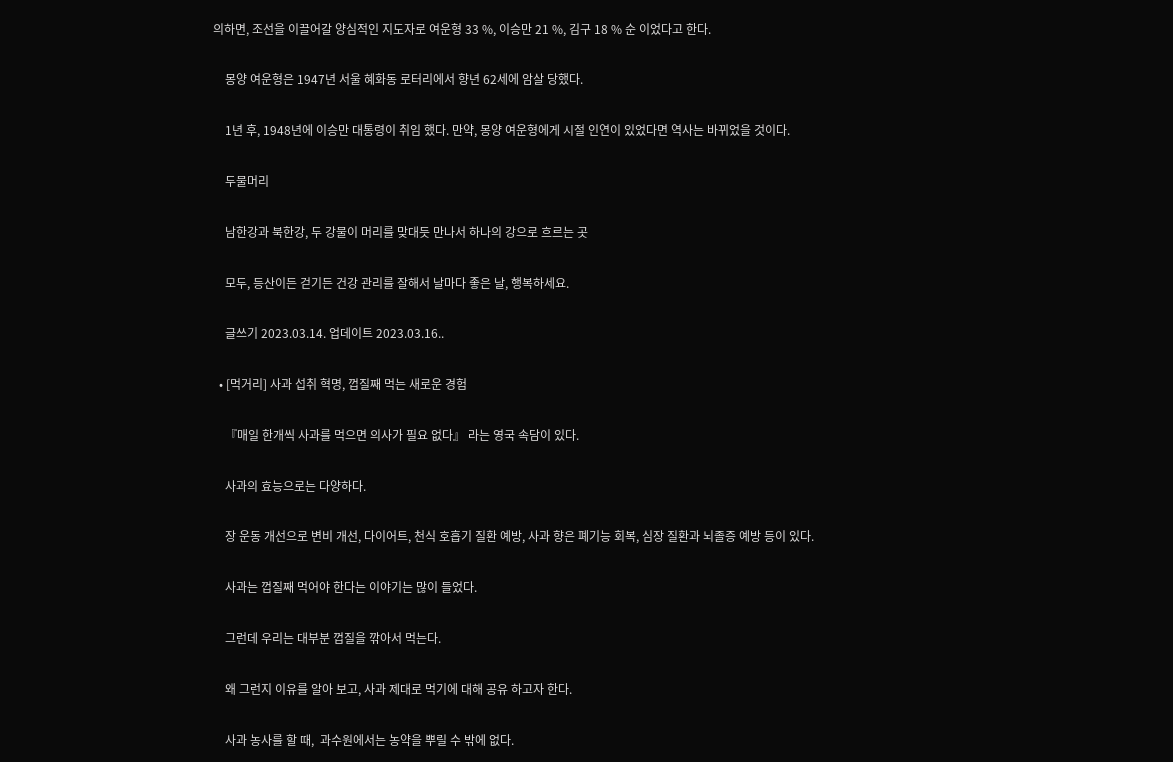의하면, 조선을 이끌어갈 양심적인 지도자로 여운형 33 %, 이승만 21 %, 김구 18 % 순 이었다고 한다.

    몽양 여운형은 1947년 서울 혜화동 로터리에서 향년 62세에 암살 당했다.

    1년 후, 1948년에 이승만 대통령이 취임 했다. 만약, 몽양 여운형에게 시절 인연이 있었다면 역사는 바뀌었을 것이다.

    두물머리

    남한강과 북한강, 두 강물이 머리를 맞대듯 만나서 하나의 강으로 흐르는 곳

    모두, 등산이든 걷기든 건강 관리를 잘해서 날마다 좋은 날, 행복하세요.

    글쓰기 2023.03.14. 업데이트 2023.03.16..

  • [먹거리] 사과 섭취 혁명, 껍질째 먹는 새로운 경험

    『매일 한개씩 사과를 먹으면 의사가 필요 없다』 라는 영국 속담이 있다.

    사과의 효능으로는 다양하다.

    장 운동 개선으로 변비 개선, 다이어트, 천식 호흡기 질환 예방, 사과 향은 폐기능 회복, 심장 질환과 뇌졸증 예방 등이 있다.

    사과는 껍질째 먹어야 한다는 이야기는 많이 들었다.

    그런데 우리는 대부분 껍질을 깎아서 먹는다.

    왜 그런지 이유를 알아 보고, 사과 제대로 먹기에 대해 공유 하고자 한다.

    사과 농사를 할 때,  과수원에서는 농약을 뿌릴 수 밖에 없다.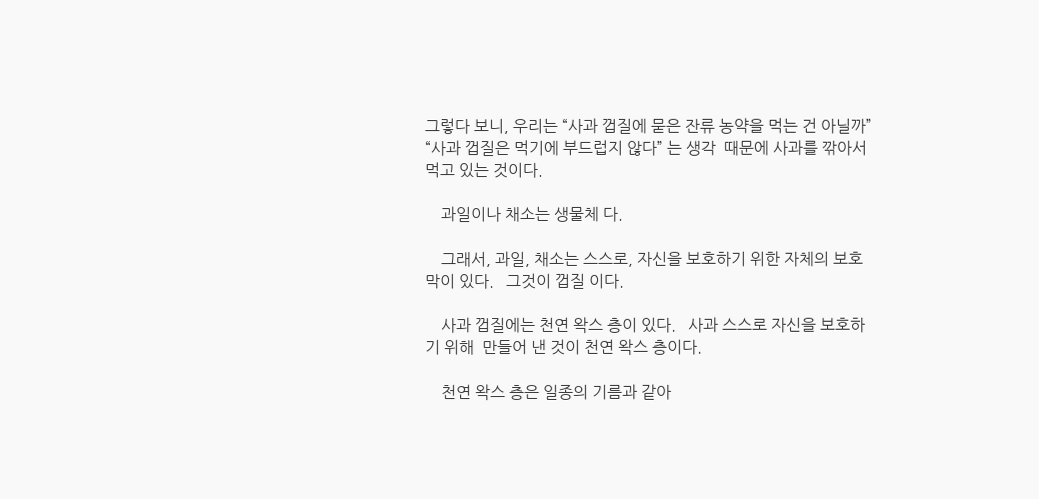그렇다 보니, 우리는 “사과 껍질에 묻은 잔류 농약을 먹는 건 아닐까” “사과 껍질은 먹기에 부드럽지 않다” 는 생각  때문에 사과를 깎아서 먹고 있는 것이다.

    과일이나 채소는 생물체 다.

    그래서, 과일, 채소는 스스로, 자신을 보호하기 위한 자체의 보호막이 있다.   그것이 껍질 이다.

    사과 껍질에는 천연 왁스 층이 있다.   사과 스스로 자신을 보호하기 위해  만들어 낸 것이 천연 왁스 층이다.

    천연 왁스 층은 일종의 기름과 같아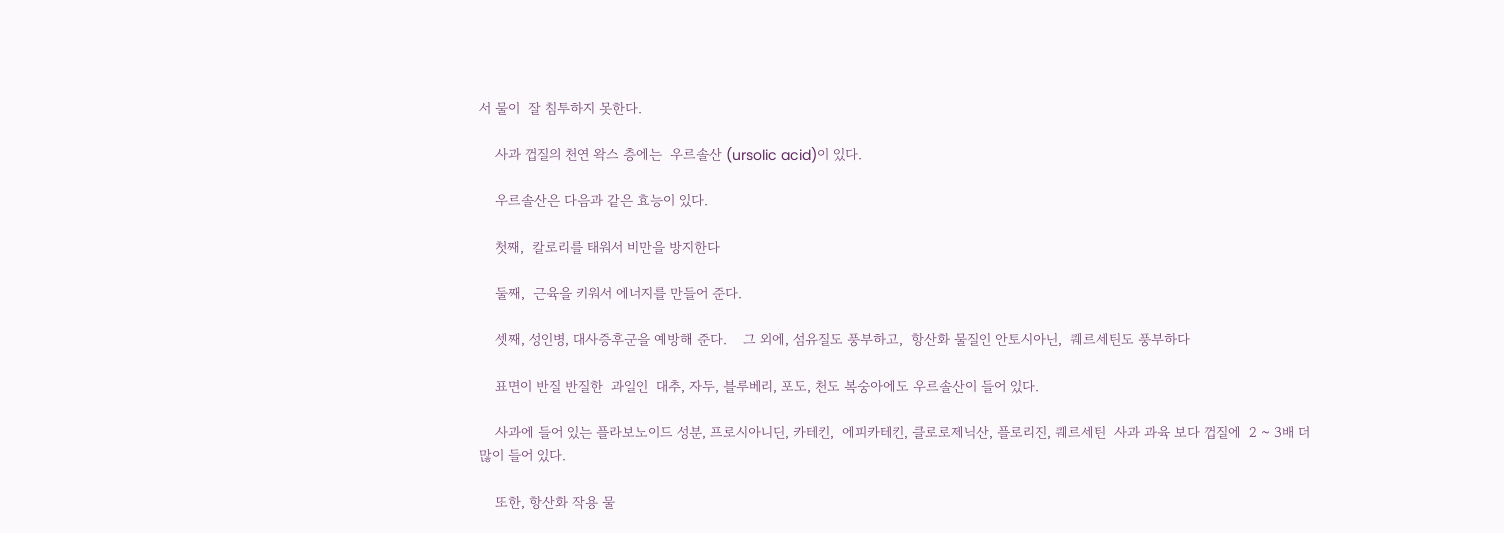서 물이  잘 침투하지 못한다.

    사과 껍질의 천연 왁스 층에는  우르솔산 (ursolic acid)이 있다.

    우르솔산은 다음과 같은 효능이 있다.

    첫째,  칼로리를 태워서 비만을 방지한다

    둘째,  근육을 키워서 에너지를 만들어 준다.

    셋째, 성인병, 대사증후군을 예방해 준다.    그 외에, 섬유질도 풍부하고,  항산화 물질인 안토시아닌,  퀘르세틴도 풍부하다

    표면이 반질 반질한  과일인  대추, 자두, 블루베리, 포도, 천도 복숭아에도 우르솔산이 들어 있다.

    사과에 들어 있는 플라보노이드 성분, 프로시아니딘, 카테킨,  에피카테킨, 클로로제닉산, 플로리진, 퀘르세틴  사과 과육 보다 껍질에  2 ~ 3배 더 많이 들어 있다.

    또한, 항산화 작용 물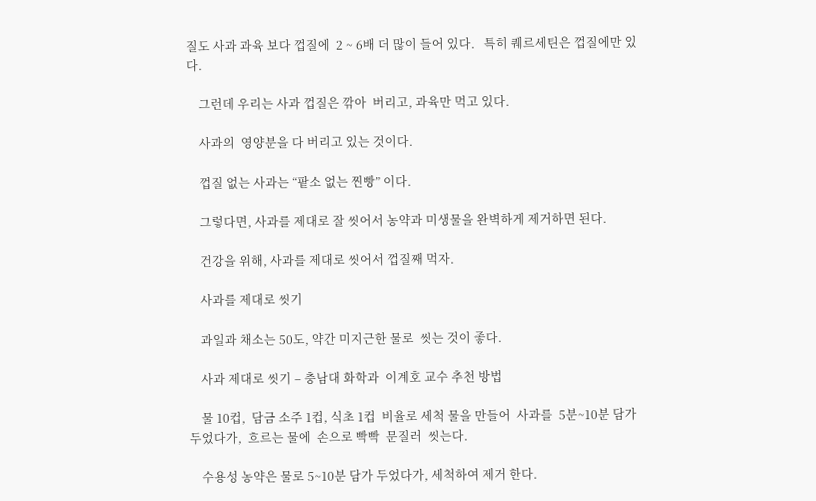질도 사과 과육 보다 껍질에  2 ~ 6배 더 많이 들어 있다.   특히 퀘르세틴은 껍질에만 있다.

    그런데 우리는 사과 껍질은 깎아  버리고, 과육만 먹고 있다.

    사과의  영양분을 다 버리고 있는 것이다.

    껍질 없는 사과는 “팥소 없는 찐빵” 이다.

    그렇다면, 사과를 제대로 잘 씻어서 농약과 미생물을 완벽하게 제거하면 된다.

    건강을 위해, 사과를 제대로 씻어서 껍질째 먹자.

    사과를 제대로 씻기

    과일과 채소는 50도, 약간 미지근한 물로  씻는 것이 좋다.

    사과 제대로 씻기 – 충남대 화학과  이계호 교수 추천 방법

    물 10컵,  담금 소주 1컵, 식초 1컵  비율로 세척 물을 만들어  사과를  5분~10분 담가 두었다가,  흐르는 물에  손으로 빡빡  문질러  씻는다.

    수용성 농약은 물로 5~10분 담가 두었다가, 세척하여 제거 한다.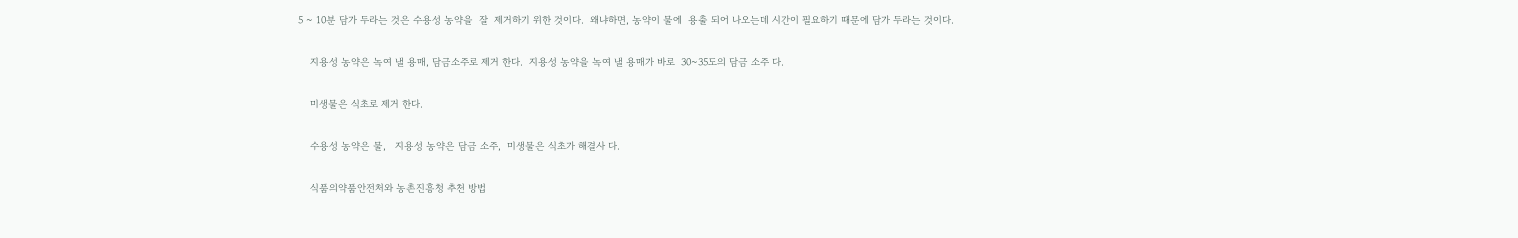5 ~ 10분 담가 두라는 것은 수용성 농약을  잘  제거하기 위한 것이다.  왜냐하면, 농약이 물에  용출 되어 나오는데 시간이 필요하기 때문에 담가 두라는 것이다.

    지용성 농약은 녹여 낼 용매, 담금소주로 제거 한다.  지용성 농약을 녹여 낼 용매가 바로  30~35도의 담금 소주 다.

    미생물은 식초로 제거 한다.

    수용성 농약은 물,   지용성 농약은 담금 소주,  미생물은 식초가 해결사 다.

    식품의약품안전처와 농촌진흥청 추천 방법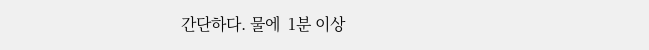간단하다. 물에  1분 이상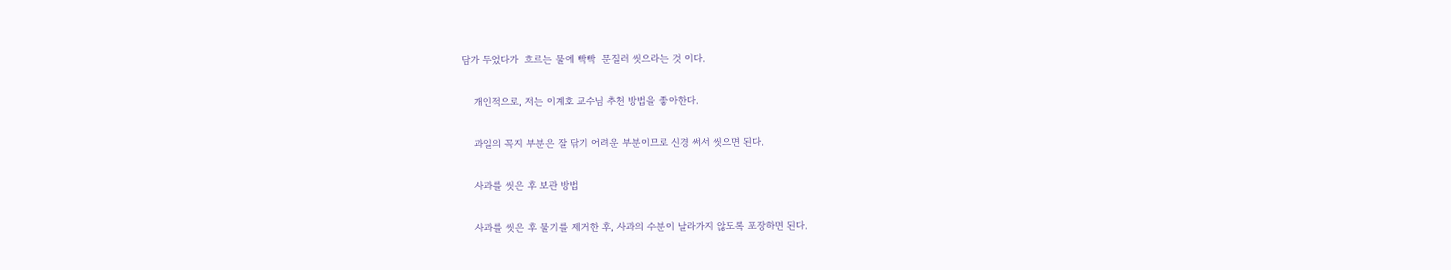담가 두었다가  흐르는 물에 빡빡  문질러 씻으라는 것 이다.

    개인적으로, 저는 이계호 교수님 추천 방법을 좋아한다.

    과일의 꼭지 부분은 잘 닦기 어려운 부분이므로 신경 써서 씻으면 된다.

    사과를 씻은 후 보관 방법

    사과를 씻은 후 물기를 제거한 후, 사과의 수분이 날라가지 않도록 포장하면 된다.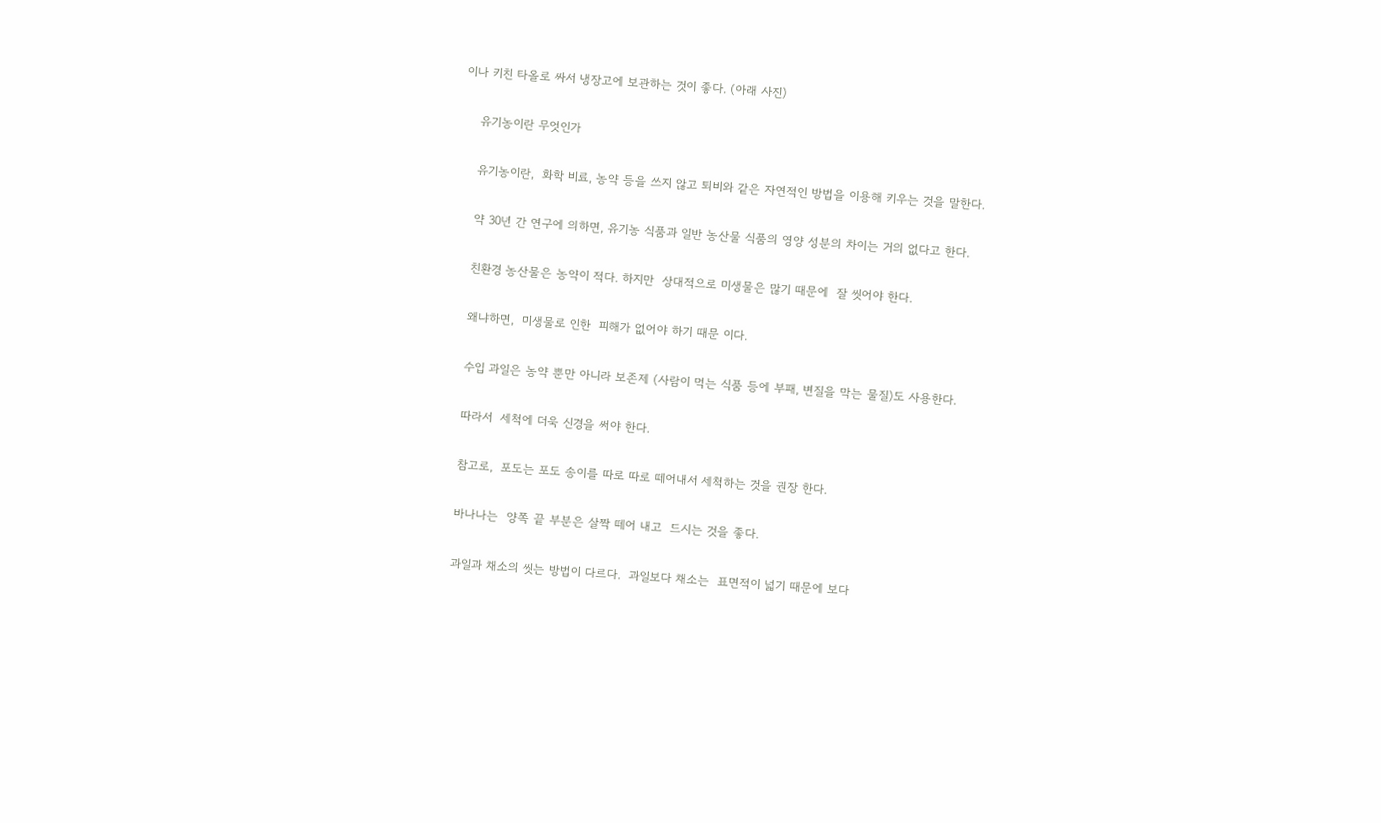이나 키친 타올로 싸서 냉장고에 보관하는 것이 좋다. (아래 사진)

    유기농이란 무엇인가

    유기농이란,  화학 비료, 농약 등을 쓰지 않고 퇴비와 같은 자연적인 방법을 이용해 키우는 것을 말한다.

    약 30년 간 연구에 의하면, 유기농 식품과 일반 농산물 식품의 영양 성분의 차이는 거의 없다고 한다.

    친환경 농산물은 농약이 적다. 하지만  상대적으로 미생물은 많기 때문에  잘 씻어야 한다.

    왜냐하면,  미생물로 인한  피해가 없어야 하기 때문 이다.

    수입 과일은 농약 뿐만 아니라 보존제 (사람이 먹는 식품 등에 부패, 변질을 막는 물질)도 사용한다.

    따라서  세척에 더욱 신경을 써야 한다.

    참고로,  포도는 포도 송이를 따로 따로 떼어내서 세척하는 것을 권장 한다.

    바나나는  양쪽 끝 부분은 살짝 떼어 내고  드시는 것을 좋다.

    과일과 채소의 씻는 방법이 다르다.  과일보다 채소는  표면적이 넓기 때문에 보다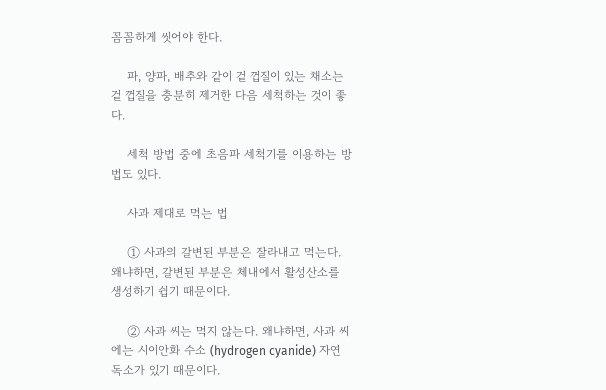꼼꼼하게 씻어야 한다.

    파, 양파, 배추와 같이 겉 껍질이 있는 채소는 겉 껍질을 충분히 제거한 다음 세척하는 것이 좋다.

    세척 방법 중에 초음파 세척기를 이용하는 방법도 있다.

    사과 제대로 먹는 법

    ① 사과의 갈변된 부분은 잘라내고 먹는다. 왜냐하면, 갈변된 부분은 체내에서 활성산소를 생성하기 쉽기 때문이다.

    ② 사과 씨는 먹지 않는다. 왜냐하면, 사과 씨에는 시이안화 수소 (hydrogen cyanide) 자연 독소가 있기 때문이다.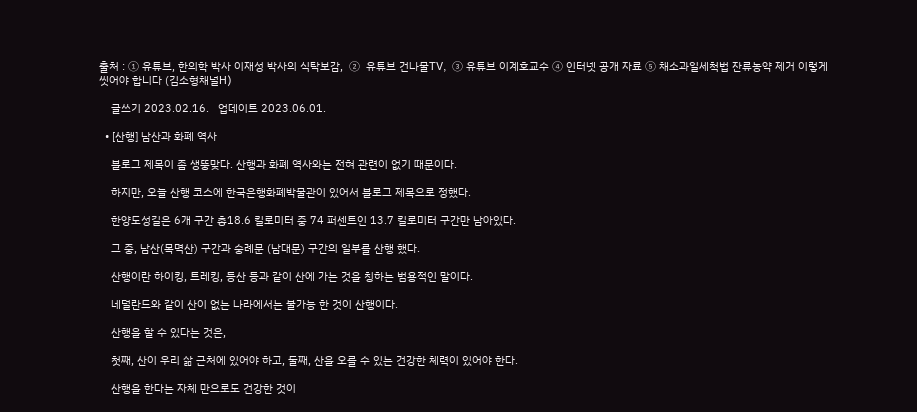출처 : ① 유튜브, 한의학 박사 이재성 박사의 식탁보감,  ②  유튜브 건나물TV,  ③ 유튜브 이계호교수 ④ 인터넷 공개 자료 ⑤ 채소과일세척법 잔류농약 제거 이렇게 씻어야 합니다 (김소형채널H)

    글쓰기 2023.02.16.   업데이트 2023.06.01.

  • [산행] 남산과 화폐 역사

    블로그 제목이 좀 생뚱맞다. 산행과 화폐 역사와는 전혀 관련이 없기 때문이다.

    하지만, 오늘 산행 코스에 한국은행화폐박물관이 있어서 블로그 제목으로 정했다.

    한양도성길은 6개 구간 총18.6 킬로미터 중 74 퍼센트인 13.7 킬로미터 구간만 남아있다.

    그 중, 남산(목멱산) 구간과 숭례문 (남대문) 구간의 일부를 산행 했다.

    산행이란 하이킹, 트레킹, 등산 등과 같이 산에 가는 것을 칭하는 범용적인 말이다.

    네덜란드와 같이 산이 없는 나라에서는 불가능 한 것이 산행이다.

    산행을 할 수 있다는 것은,

    첫째, 산이 우리 삶 근처에 있어야 하고, 둘째, 산을 오를 수 있는 건강한 체력이 있어야 한다.

    산행을 한다는 자체 만으로도 건강한 것이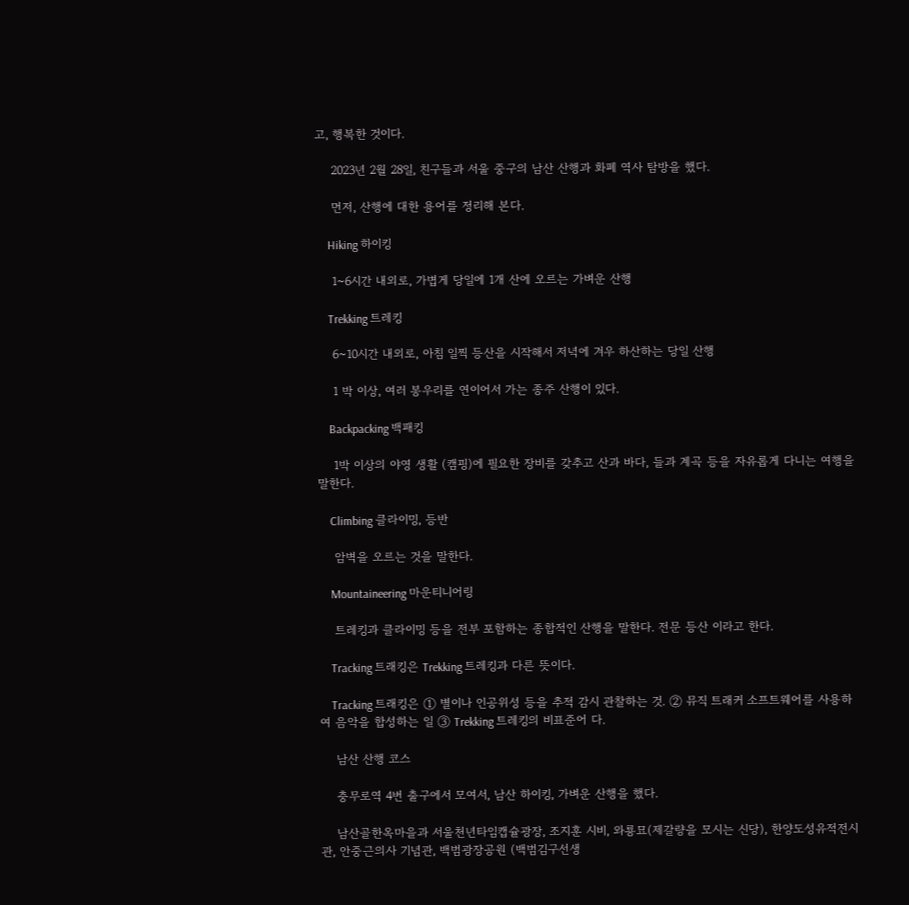고, 행복한 것이다.

    2023년 2월 28일, 친구들과 서울 중구의 남산 산행과 화폐 역사 탐방을 했다.

    먼저, 산행에 대한 용어를 정리해 본다.

    Hiking 하이킹

    1~6시간 내외로, 가볍게 당일에 1개 산에 오르는 가벼운 산행

    Trekking 트레킹

    6~10시간 내외로, 아침 일찍 등산을 시작해서 저녁에 겨우 하산하는 당일 산행

    1 박 이상, 여러 봉우리를 연이어서 가는 종주 산행이 있다.

    Backpacking 백패킹

    1박 이상의 야영 생활 (캠핑)에 필요한 장비를 갖추고 산과 바다, 들과 계곡 등을 자유롭게 다니는 여행을 말한다.

    Climbing 클라이밍, 등반

    암벽을 오르는 것을 말한다.

    Mountaineering 마운티니어링

    트레킹과 클라이밍 등을 전부 포함하는 종합적인 산행을 말한다. 전문 등산 이라고 한다.

    Tracking 트래킹은 Trekking 트레킹과 다른 뜻이다.

    Tracking 트래킹은 ① 별이나 인공위성 등을 추적 감시 관찰하는 것. ② 뮤직 트래커 소프트웨어를 사용하여 음악을 합성하는 일 ③ Trekking 트레킹의 비표준어 다.

    남산 산행 코스

    충무로역 4번 출구에서 모여서, 남산 하이킹, 가벼운 산행을 했다.

    남산골한옥마을과 서울천년타임캡슐광장, 조지훈 시비, 와룡묘(제갈량을 모시는 신당), 한양도성유적전시관, 안중근의사 기념관, 백범광장공원 (백범김구선생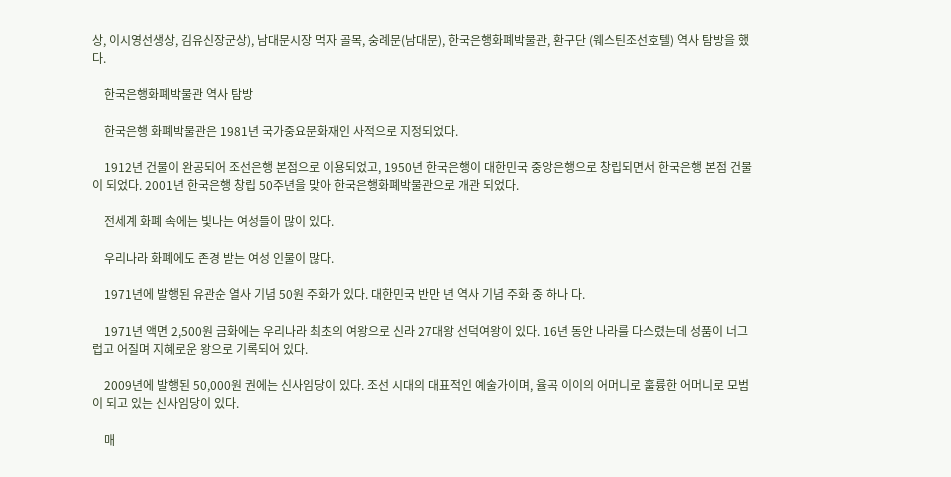상, 이시영선생상, 김유신장군상), 남대문시장 먹자 골목, 숭례문(남대문), 한국은행화폐박물관, 환구단 (웨스틴조선호텔) 역사 탐방을 했다.

    한국은행화폐박물관 역사 탐방

    한국은행 화폐박물관은 1981년 국가중요문화재인 사적으로 지정되었다.

    1912년 건물이 완공되어 조선은행 본점으로 이용되었고, 1950년 한국은행이 대한민국 중앙은행으로 창립되면서 한국은행 본점 건물이 되었다. 2001년 한국은행 창립 50주년을 맞아 한국은행화폐박물관으로 개관 되었다.

    전세계 화폐 속에는 빛나는 여성들이 많이 있다.

    우리나라 화폐에도 존경 받는 여성 인물이 많다.

    1971년에 발행된 유관순 열사 기념 50원 주화가 있다. 대한민국 반만 년 역사 기념 주화 중 하나 다.

    1971년 액면 2,500원 금화에는 우리나라 최초의 여왕으로 신라 27대왕 선덕여왕이 있다. 16년 동안 나라를 다스렸는데 성품이 너그럽고 어질며 지혜로운 왕으로 기록되어 있다.

    2009년에 발행된 50,000원 권에는 신사임당이 있다. 조선 시대의 대표적인 예술가이며, 율곡 이이의 어머니로 훌륭한 어머니로 모범이 되고 있는 신사임당이 있다.

    매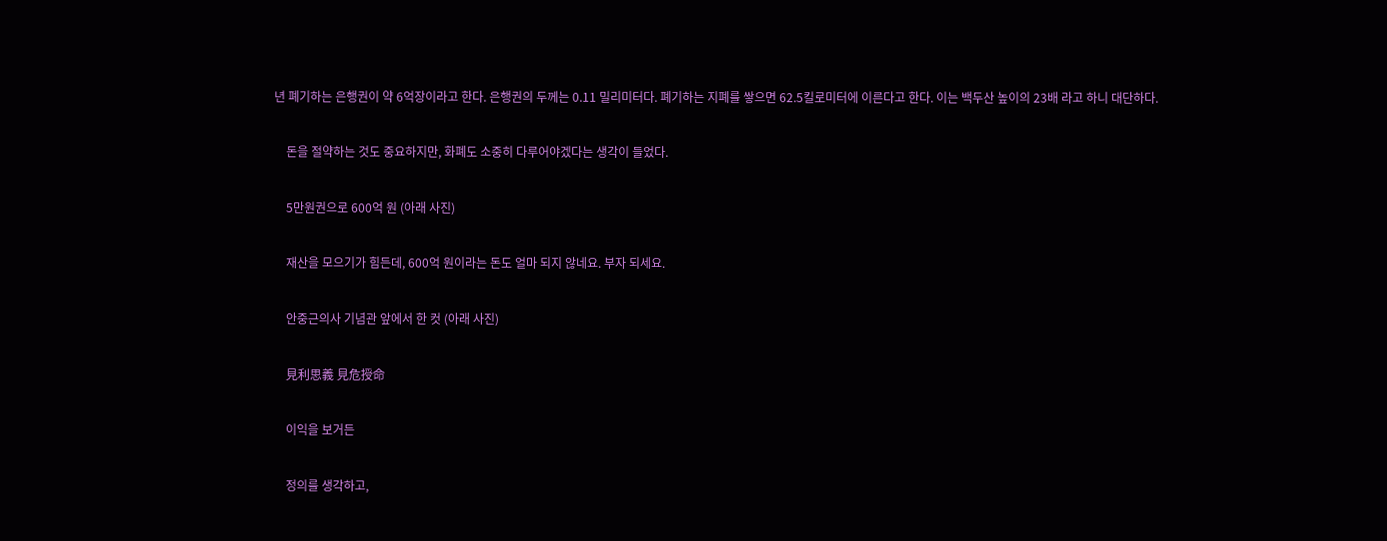년 폐기하는 은행권이 약 6억장이라고 한다. 은행권의 두께는 0.11 밀리미터다. 폐기하는 지폐를 쌓으면 62.5킬로미터에 이른다고 한다. 이는 백두산 높이의 23배 라고 하니 대단하다.

    돈을 절약하는 것도 중요하지만, 화폐도 소중히 다루어야겠다는 생각이 들었다.

    5만원권으로 600억 원 (아래 사진)

    재산을 모으기가 힘든데, 600억 원이라는 돈도 얼마 되지 않네요. 부자 되세요.

    안중근의사 기념관 앞에서 한 컷 (아래 사진)

    見利思義 見危授命

    이익을 보거든

    정의를 생각하고,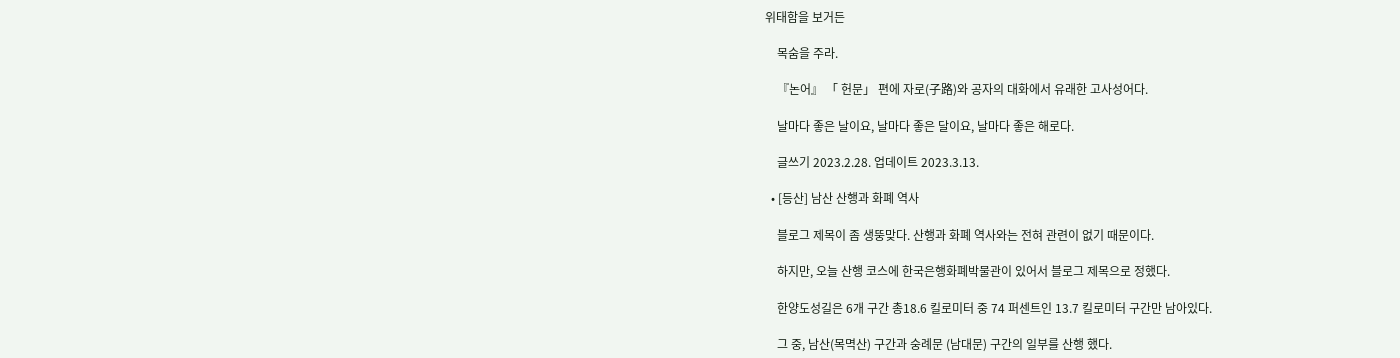위태함을 보거든

    목숨을 주라.

    『논어』 「 헌문」 편에 자로(子路)와 공자의 대화에서 유래한 고사성어다.

    날마다 좋은 날이요, 날마다 좋은 달이요, 날마다 좋은 해로다.

    글쓰기 2023.2.28. 업데이트 2023.3.13.

  • [등산] 남산 산행과 화폐 역사

    블로그 제목이 좀 생뚱맞다. 산행과 화폐 역사와는 전혀 관련이 없기 때문이다.

    하지만, 오늘 산행 코스에 한국은행화폐박물관이 있어서 블로그 제목으로 정했다.

    한양도성길은 6개 구간 총18.6 킬로미터 중 74 퍼센트인 13.7 킬로미터 구간만 남아있다.

    그 중, 남산(목멱산) 구간과 숭례문 (남대문) 구간의 일부를 산행 했다.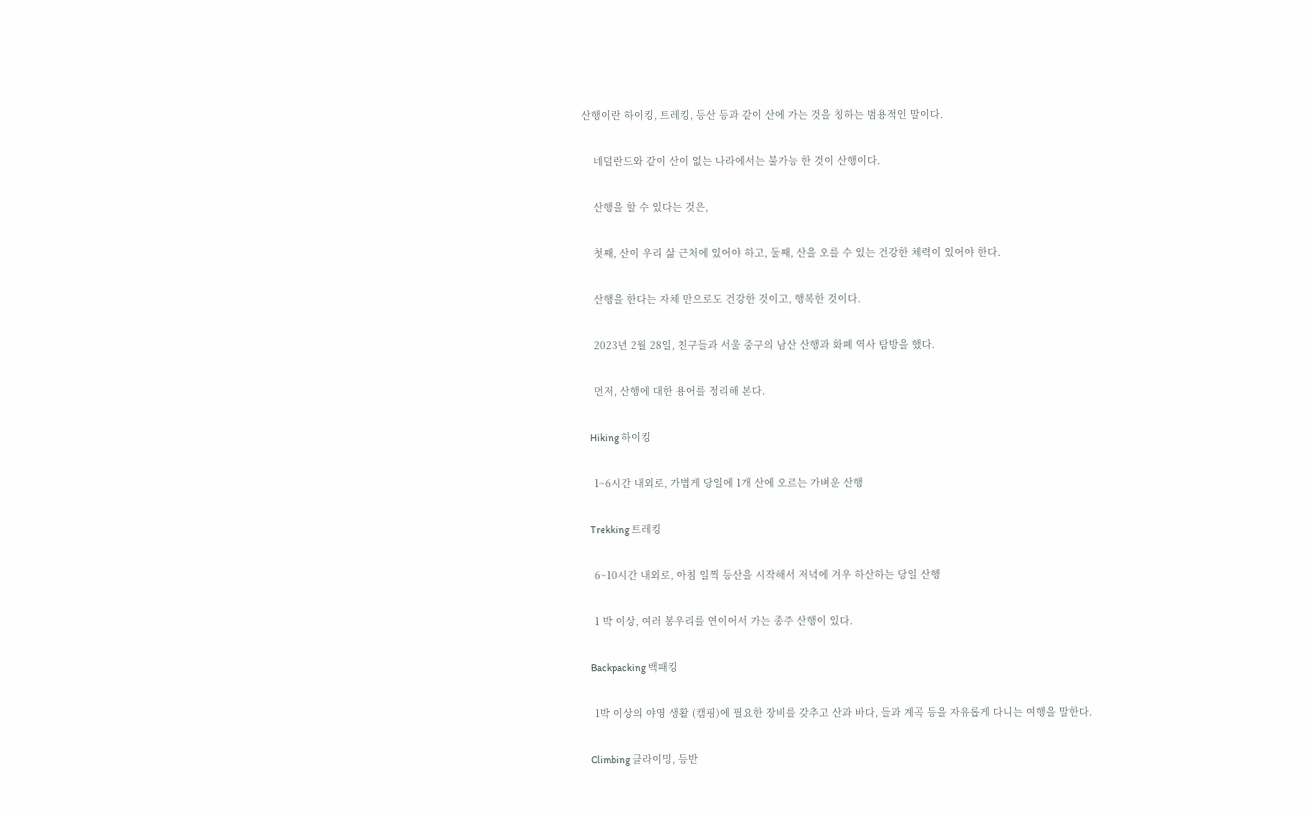산행이란 하이킹, 트레킹, 등산 등과 같이 산에 가는 것을 칭하는 범용적인 말이다.

    네덜란드와 같이 산이 없는 나라에서는 불가능 한 것이 산행이다.

    산행을 할 수 있다는 것은,

    첫째, 산이 우리 삶 근처에 있어야 하고, 둘째, 산을 오를 수 있는 건강한 체력이 있어야 한다.

    산행을 한다는 자체 만으로도 건강한 것이고, 행복한 것이다.

    2023년 2월 28일, 친구들과 서울 중구의 남산 산행과 화폐 역사 탐방을 했다.

    먼저, 산행에 대한 용어를 정리해 본다.

    Hiking 하이킹

    1~6시간 내외로, 가볍게 당일에 1개 산에 오르는 가벼운 산행

    Trekking 트레킹

    6~10시간 내외로, 아침 일찍 등산을 시작해서 저녁에 겨우 하산하는 당일 산행

    1 박 이상, 여러 봉우리를 연이어서 가는 종주 산행이 있다.

    Backpacking 백패킹

    1박 이상의 야영 생활 (캠핑)에 필요한 장비를 갖추고 산과 바다, 들과 계곡 등을 자유롭게 다니는 여행을 말한다.

    Climbing 클라이밍, 등반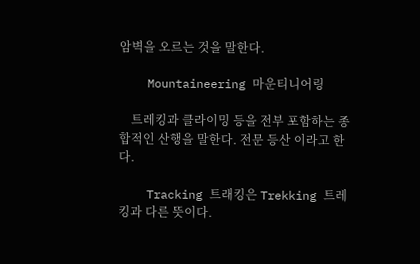암벽을 오르는 것을 말한다.

    Mountaineering 마운티니어링

    트레킹과 클라이밍 등을 전부 포함하는 종합적인 산행을 말한다. 전문 등산 이라고 한다.

    Tracking 트래킹은 Trekking 트레킹과 다른 뜻이다.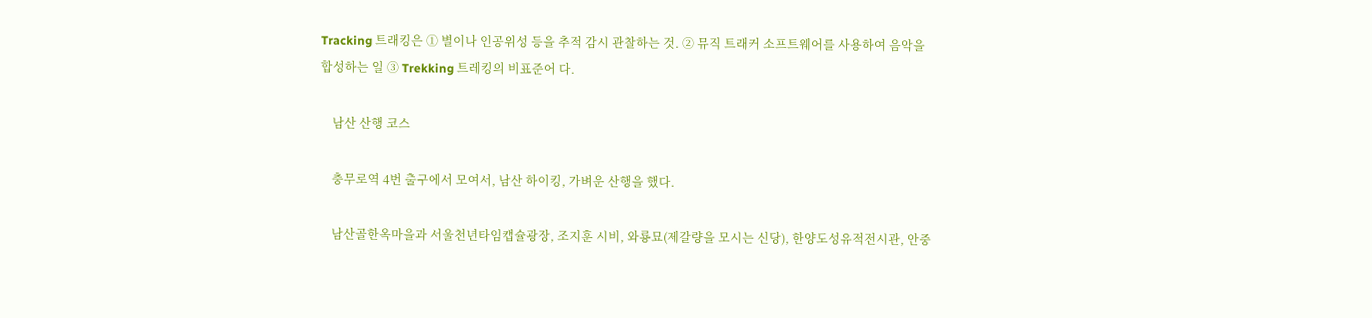Tracking 트래킹은 ① 별이나 인공위성 등을 추적 감시 관찰하는 것. ② 뮤직 트래커 소프트웨어를 사용하여 음악을 합성하는 일 ③ Trekking 트레킹의 비표준어 다.

    남산 산행 코스

    충무로역 4번 출구에서 모여서, 남산 하이킹, 가벼운 산행을 했다.

    남산골한옥마을과 서울천년타임캡슐광장, 조지훈 시비, 와룡묘(제갈량을 모시는 신당), 한양도성유적전시관, 안중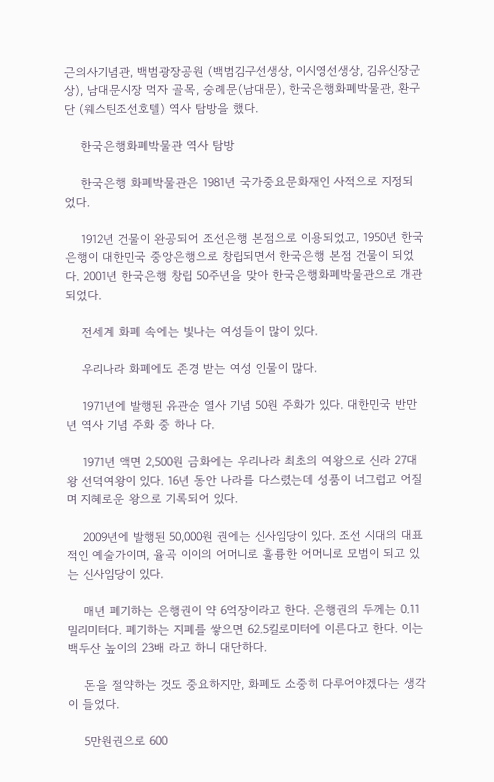근의사기념관, 백범광장공원 (백범김구선생상, 이시영선생상, 김유신장군상), 남대문시장 먹자 골목, 숭례문(남대문), 한국은행화폐박물관, 환구단 (웨스틴조선호텔) 역사 탐방을 했다.

    한국은행화폐박물관 역사 탐방

    한국은행 화폐박물관은 1981년 국가중요문화재인 사적으로 지정되었다.

    1912년 건물이 완공되어 조선은행 본점으로 이용되었고, 1950년 한국은행이 대한민국 중앙은행으로 창립되면서 한국은행 본점 건물이 되었다. 2001년 한국은행 창립 50주년을 맞아 한국은행화폐박물관으로 개관 되었다.

    전세계 화폐 속에는 빛나는 여성들이 많이 있다.

    우리나라 화폐에도 존경 받는 여성 인물이 많다.

    1971년에 발행된 유관순 열사 기념 50원 주화가 있다. 대한민국 반만 년 역사 기념 주화 중 하나 다.

    1971년 액면 2,500원 금화에는 우리나라 최초의 여왕으로 신라 27대왕 선덕여왕이 있다. 16년 동안 나라를 다스렸는데 성품이 너그럽고 어질며 지혜로운 왕으로 기록되어 있다.

    2009년에 발행된 50,000원 권에는 신사임당이 있다. 조선 시대의 대표적인 예술가이며, 율곡 이이의 어머니로 훌륭한 어머니로 모범이 되고 있는 신사임당이 있다.

    매년 폐기하는 은행권이 약 6억장이라고 한다. 은행권의 두께는 0.11 밀리미터다. 폐기하는 지폐를 쌓으면 62.5킬로미터에 이른다고 한다. 이는 백두산 높이의 23배 라고 하니 대단하다.

    돈을 절약하는 것도 중요하지만, 화폐도 소중히 다루어야겠다는 생각이 들었다.

    5만원권으로 600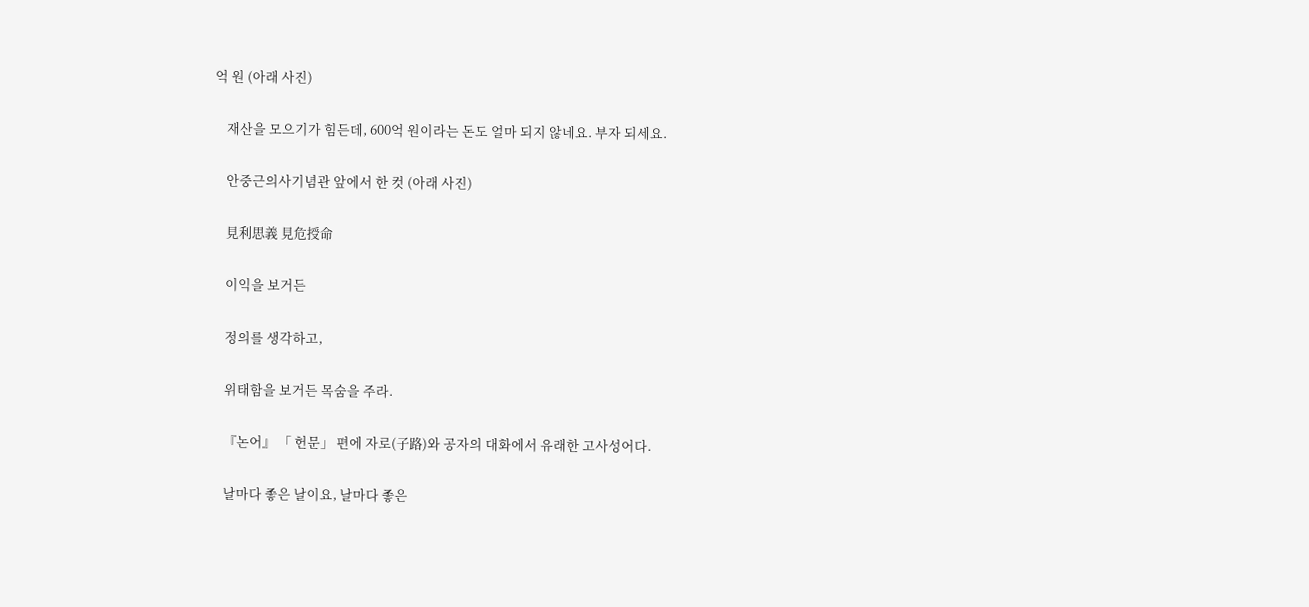억 원 (아래 사진)

    재산을 모으기가 힘든데, 600억 원이라는 돈도 얼마 되지 않네요. 부자 되세요.

    안중근의사기념관 앞에서 한 컷 (아래 사진)

    見利思義 見危授命

    이익을 보거든

    정의를 생각하고,

    위태함을 보거든 목숨을 주라.

    『논어』 「 헌문」 편에 자로(子路)와 공자의 대화에서 유래한 고사성어다.

    날마다 좋은 날이요, 날마다 좋은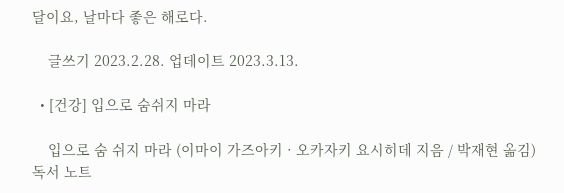달이요, 날마다 좋은 해로다.

    글쓰기 2023.2.28. 업데이트 2023.3.13.

  • [건강] 입으로 숨쉬지 마라

    입으로 숨 쉬지 마라 (이마이 가즈아키 · 오카자키 요시히데 지음 / 박재현 옮김) 독서 노트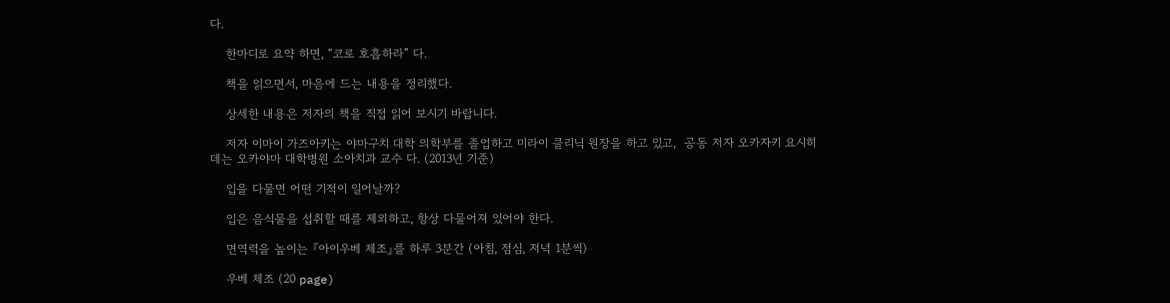다.

    한마디로 요약 하면, “코로 호흡하라” 다.

    책을 읽으면서, 마음에 드는 내용을 정리했다.

    상세한 내용은 저자의 책을 직접 읽어 보시기 바랍니다.

    저자 이마이 가즈아키는 야마구치 대학 의학부를 졸업하고 미라이 클리닉 원장을 하고 있고,  공동 저자 오카자키 요시히데는 오카야마 대학병원 소아치과 교수 다. (2013년 기준)

    입을 다물면 어떤 기적이 일어날까?

    입은 음식물을 섭취할 때를 제외하고, 항상 다물어져 있어야 한다.

    면역력을 높이는 『아이우베 체조』를 하루 3분간 (아침, 점심, 저녁 1분씩)

    우베 체조 (20 page)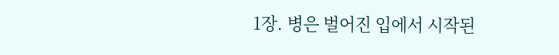1장. 병은 벌어진 입에서 시작된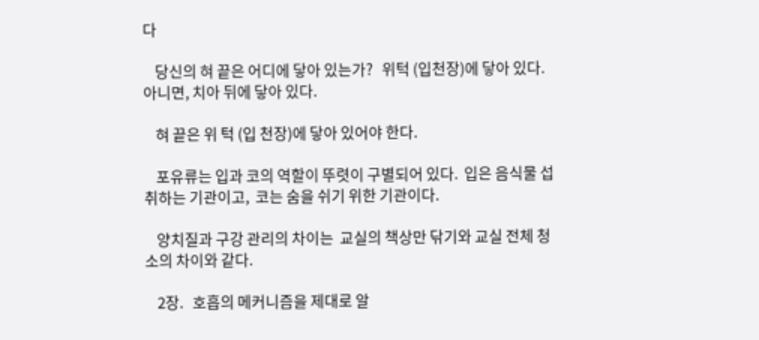다

    당신의 혀 끝은 어디에 닿아 있는가?   위턱 (입천장)에 닿아 있다.  아니면, 치아 뒤에 닿아 있다.

    혀 끝은 위 턱 (입 천장)에 닿아 있어야 한다.

    포유류는 입과 코의 역할이 뚜렷이 구별되어 있다.  입은 음식물 섭취하는 기관이고,  코는 숨을 쉬기 위한 기관이다.

    양치질과 구강 관리의 차이는  교실의 책상만 닦기와 교실 전체 청소의 차이와 같다.

    2장.   호흡의 메커니즘을 제대로 알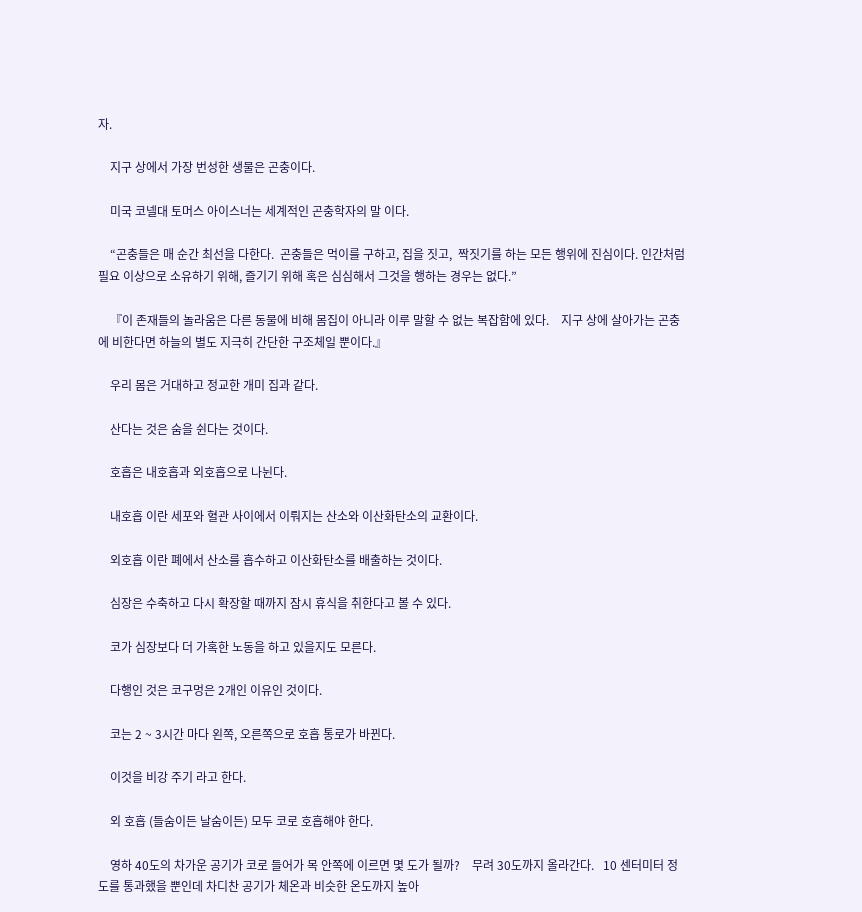자.

    지구 상에서 가장 번성한 생물은 곤충이다.

    미국 코넬대 토머스 아이스너는 세계적인 곤충학자의 말 이다.

    “곤충들은 매 순간 최선을 다한다.  곤충들은 먹이를 구하고, 집을 짓고,  짝짓기를 하는 모든 행위에 진심이다. 인간처럼 필요 이상으로 소유하기 위해, 즐기기 위해 혹은 심심해서 그것을 행하는 경우는 없다.”

    『이 존재들의 놀라움은 다른 동물에 비해 몸집이 아니라 이루 말할 수 없는 복잡함에 있다.    지구 상에 살아가는 곤충에 비한다면 하늘의 별도 지극히 간단한 구조체일 뿐이다.』

    우리 몸은 거대하고 정교한 개미 집과 같다.

    산다는 것은 숨을 쉰다는 것이다.

    호흡은 내호흡과 외호흡으로 나뉜다.

    내호흡 이란 세포와 혈관 사이에서 이뤄지는 산소와 이산화탄소의 교환이다.

    외호흡 이란 폐에서 산소를 흡수하고 이산화탄소를 배출하는 것이다.

    심장은 수축하고 다시 확장할 때까지 잠시 휴식을 취한다고 볼 수 있다.

    코가 심장보다 더 가혹한 노동을 하고 있을지도 모른다.

    다행인 것은 코구멍은 2개인 이유인 것이다.

    코는 2 ~ 3시간 마다 왼쪽, 오른쪽으로 호흡 통로가 바뀐다.

    이것을 비강 주기 라고 한다.

    외 호흡 (들숨이든 날숨이든) 모두 코로 호흡해야 한다.

    영하 40도의 차가운 공기가 코로 들어가 목 안쪽에 이르면 몇 도가 될까?    무려 30도까지 올라간다.   10 센터미터 정도를 통과했을 뿐인데 차디찬 공기가 체온과 비슷한 온도까지 높아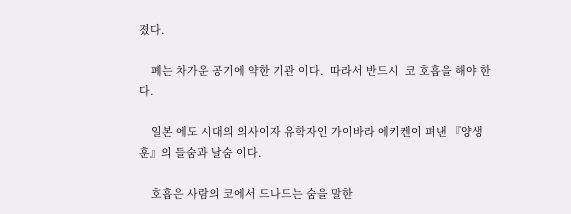졌다.

    폐는 차가운 공기에 약한 기관 이다.  따라서 반드시  코 호흡을 해야 한다.

    일본 에도 시대의 의사이자 유학자인 가이바라 에키켄이 펴낸 『양생훈』의 들숨과 날숨 이다.

    호흡은 사람의 코에서 드나드는 숨을 말한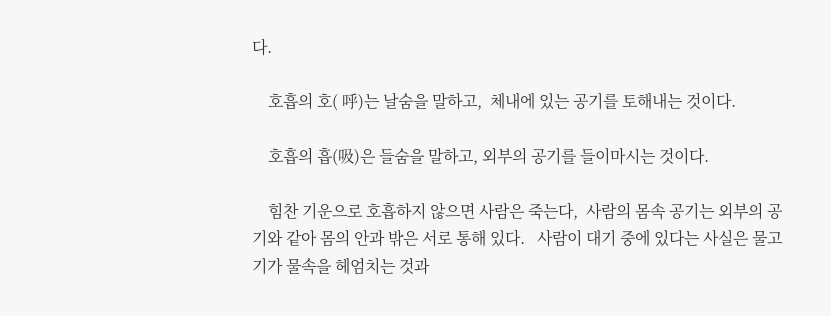다.

    호흡의 호( 呼)는 날숨을 말하고,  체내에 있는 공기를 토해내는 것이다.

    호흡의 흡(吸)은 들숨을 말하고, 외부의 공기를 들이마시는 것이다.

    힘찬 기운으로 호흡하지 않으면 사람은 죽는다,  사람의 몸속 공기는 외부의 공기와 같아 몸의 안과 밖은 서로 통해 있다.   사람이 대기 중에 있다는 사실은 물고기가 물속을 헤엄치는 것과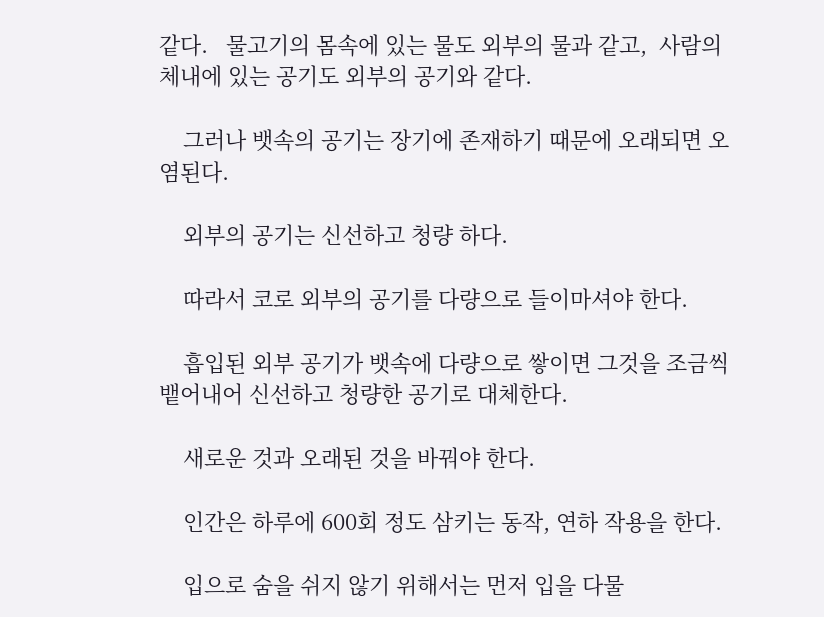같다.   물고기의 몸속에 있는 물도 외부의 물과 같고,  사람의 체내에 있는 공기도 외부의 공기와 같다.

    그러나 뱃속의 공기는 장기에 존재하기 때문에 오래되면 오염된다.

    외부의 공기는 신선하고 청량 하다.

    따라서 코로 외부의 공기를 다량으로 들이마셔야 한다.

    흡입된 외부 공기가 뱃속에 다량으로 쌓이면 그것을 조금씩 뱉어내어 신선하고 청량한 공기로 대체한다.

    새로운 것과 오래된 것을 바꿔야 한다.

    인간은 하루에 600회 정도 삼키는 동작, 연하 작용을 한다.

    입으로 숨을 쉬지 않기 위해서는 먼저 입을 다물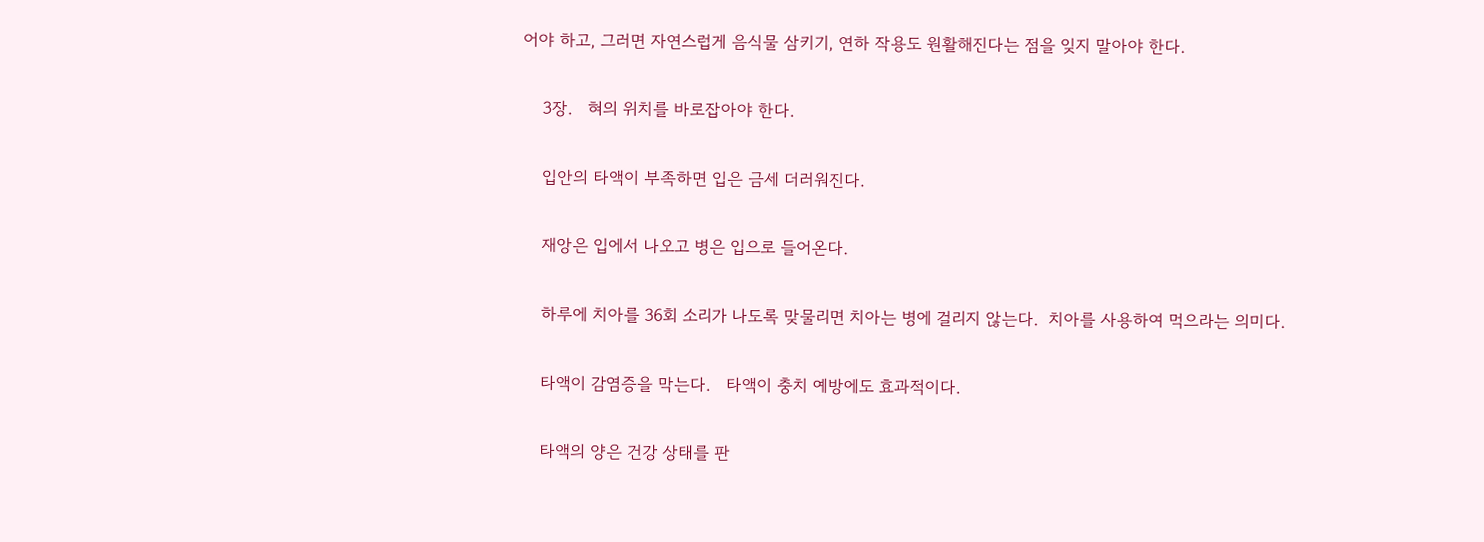어야 하고, 그러면 자연스럽게 음식물 삼키기, 연하 작용도 원활해진다는 점을 잊지 말아야 한다.

    3장.   혀의 위치를 바로잡아야 한다.

    입안의 타액이 부족하면 입은 금세 더러워진다.

    재앙은 입에서 나오고 병은 입으로 들어온다.

    하루에 치아를 36회 소리가 나도록 맞물리면 치아는 병에 걸리지 않는다.  치아를 사용하여 먹으라는 의미다.

    타액이 감염증을 막는다.   타액이 충치 예방에도 효과적이다.

    타액의 양은 건강 상태를 판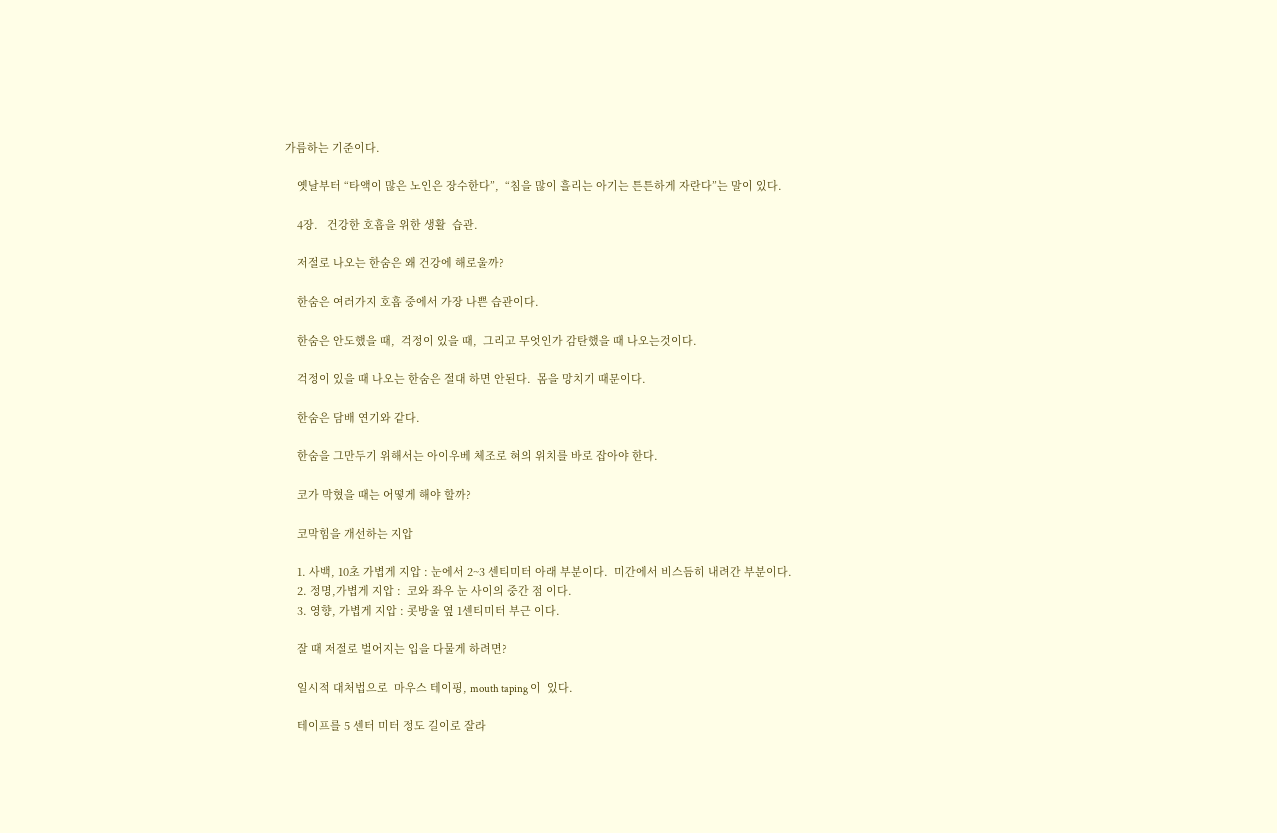가름하는 기준이다.

    옛날부터 “타액이 많은 노인은 장수한다”,  “침을 많이 흘리는 아기는 튼튼하게 자란다”는 말이 있다.

    4장.   건강한 호흡을 위한 생활  습관.

    저절로 나오는 한숨은 왜 건강에 해로울까?

    한숨은 여러가지 호흡 중에서 가장 나쁜 습관이다.

    한숨은 안도했을 때,  걱정이 있을 때,  그리고 무엇인가 감탄했을 때 나오는것이다.

    걱정이 있을 때 나오는 한숨은 절대 하면 안된다.  몸을 망치기 때문이다.

    한숨은 담배 연기와 같다.

    한숨을 그만두기 위해서는 아이우베 체조로 혀의 위치를 바로 잡아야 한다.

    코가 막혔을 때는 어떻게 해야 할까?

    코막힘을 개선하는 지압

    1. 사백, 10초 가볍게 지압 : 눈에서 2~3 센티미터 아래 부분이다.  미간에서 비스듬히 내려간 부분이다.
    2. 정명,가볍게 지압 :  코와 좌우 눈 사이의 중간 점 이다.
    3. 영향, 가볍게 지압 : 콧방울 옆 1센티미터 부근 이다.

    잘 때 저절로 벌어지는 입을 다물게 하려면?

    일시적 대처법으로  마우스 테이핑, mouth taping 이  있다.

    테이프를 5 센터 미터 정도 길이로 잘라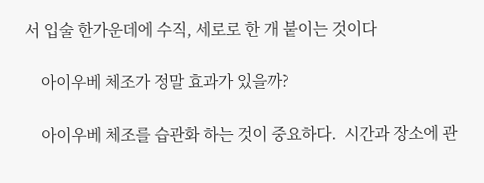서 입술 한가운데에 수직, 세로로 한 개 붙이는 것이다

    아이우베 체조가 정말 효과가 있을까?

    아이우베 체조를 습관화 하는 것이 중요하다.  시간과 장소에 관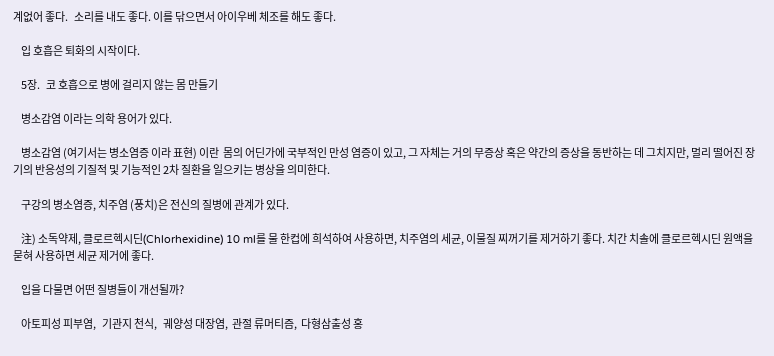계없어 좋다.   소리를 내도 좋다. 이를 닦으면서 아이우베 체조를 해도 좋다.

    입 호흡은 퇴화의 시작이다.

    5장.   코 호흡으로 병에 걸리지 않는 몸 만들기

    병소감염 이라는 의학 용어가 있다.

    병소감염 (여기서는 병소염증 이라 표현) 이란  몸의 어딘가에 국부적인 만성 염증이 있고, 그 자체는 거의 무증상 혹은 약간의 증상을 동반하는 데 그치지만, 멀리 떨어진 장기의 반응성의 기질적 및 기능적인 2차 질환을 일으키는 병상을 의미한다.

    구강의 병소염증, 치주염 (풍치)은 전신의 질병에 관계가 있다.

    注) 소독약제, 클로르헥시딘(Chlorhexidine) 10 ml를 물 한컵에 희석하여 사용하면, 치주염의 세균, 이물질 찌꺼기를 제거하기 좋다. 치간 치솔에 클로르헥시딘 원액을 묻혀 사용하면 세균 제거에 좋다.

    입을 다물면 어떤 질병들이 개선될까?

    아토피성 피부염,   기관지 천식,   궤양성 대장염,  관절 류머티즘,  다형삼출성 홍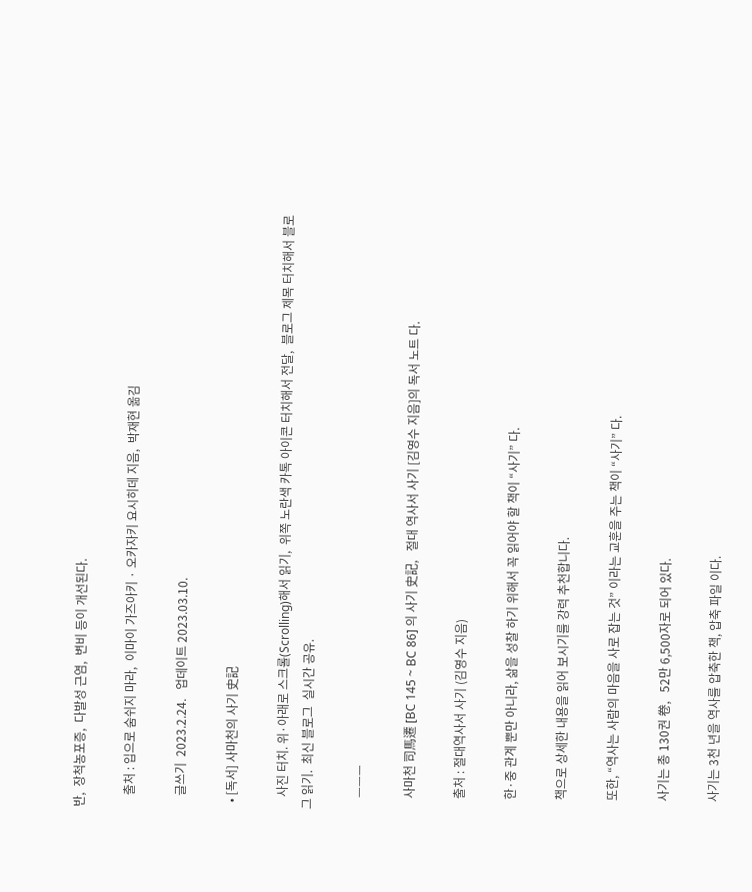반,  장척농포증,  다발성 근염,  변비 등이 개선된다.

    출처 : 입으로 숨쉬지 마라,  이마이 가즈아키 · 오카자키 요시히데 지음,  박재현 옮김

    글쓰기  2023.2.24.   업데이트 2023.03.10.

  • [독서] 사마천의 사기 史記

    사진 터치. 위·아래로 스크롤(Scrolling)해서 읽기,  위쪽 노란색 카톡 아이콘 터치해서 전달,  블로그 제목 터치해서 블로그 읽기.  최신 블로그  실시간 공유.

    ———

    사마천 司馬遷 [BC 145 ~ BC 86] 의 사기 史記,   절대 역사서 사기 [김영수 지음]의 독서 노트 다.

    출처 : 절대역사서 사기 (김영수 지음)

    한·중 관계 뿐만 아니라, 삶을 성찰 하기 위해서 꼭 읽어야 할 책이 “사기” 다.

    책으로 상세한 내용을 읽어 보시기를 강력 추천합니다.

    또한, “역사는 사람의 마음을 사로 잡는 것” 이라는 교훈을 주는 책이 “사기” 다.

    사기는 총 130권 卷,   52만 6,500자로 되어 있다.

    사기는 3천 년을 역사를 압축한 책, 압축 파일 이다.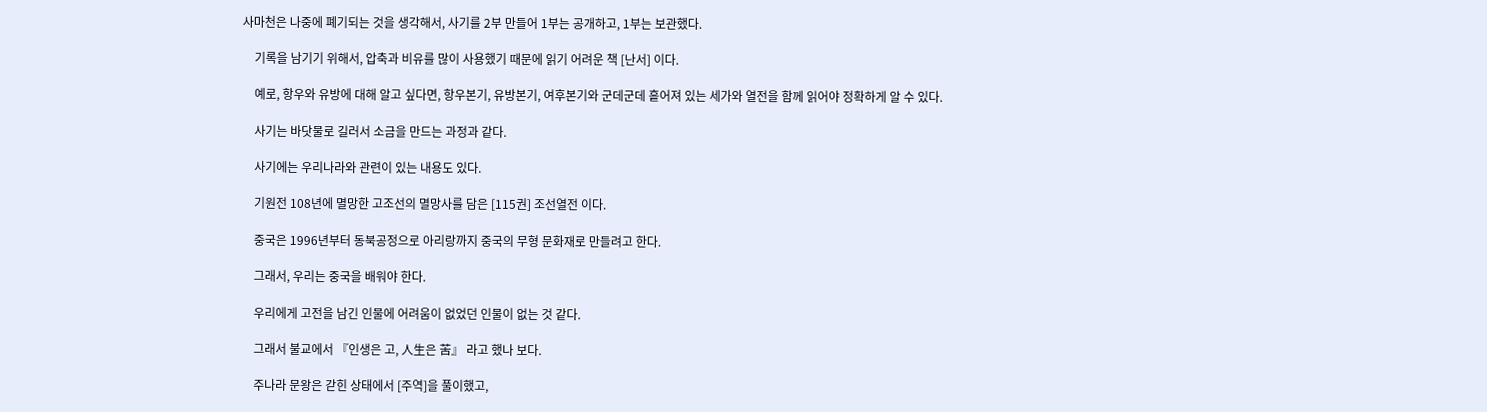사마천은 나중에 폐기되는 것을 생각해서, 사기를 2부 만들어 1부는 공개하고, 1부는 보관했다.

    기록을 남기기 위해서, 압축과 비유를 많이 사용했기 때문에 읽기 어려운 책 [난서] 이다.

    예로, 항우와 유방에 대해 알고 싶다면, 항우본기, 유방본기, 여후본기와 군데군데 흩어져 있는 세가와 열전을 함께 읽어야 정확하게 알 수 있다.

    사기는 바닷물로 길러서 소금을 만드는 과정과 같다.

    사기에는 우리나라와 관련이 있는 내용도 있다.

    기원전 108년에 멸망한 고조선의 멸망사를 담은 [115권] 조선열전 이다.

    중국은 1996년부터 동북공정으로 아리랑까지 중국의 무형 문화재로 만들려고 한다.

    그래서, 우리는 중국을 배워야 한다.

    우리에게 고전을 남긴 인물에 어려움이 없었던 인물이 없는 것 같다.

    그래서 불교에서 『인생은 고, 人生은 苦』 라고 했나 보다.

    주나라 문왕은 갇힌 상태에서 [주역]을 풀이했고,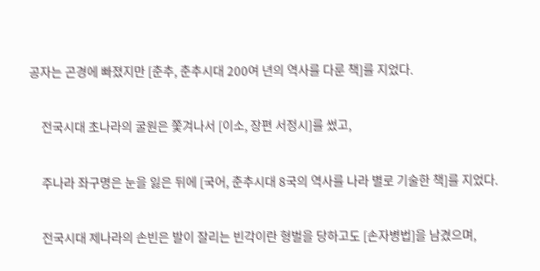공자는 곤경에 빠졌지만 [춘추, 춘추시대 200여 년의 역사를 다룬 책]를 지었다.

    전국시대 초나라의 굴원은 쫓겨나서 [이소, 장편 서정시]를 썼고,

    주나라 좌구명은 눈을 잃은 뒤에 [국어, 춘추시대 8국의 역사를 나라 별로 기술한 책]를 지었다.

    전국시대 제나라의 손빈은 발이 잘리는 빈각이란 형벌을 당하고도 [손자병법]을 남겼으며,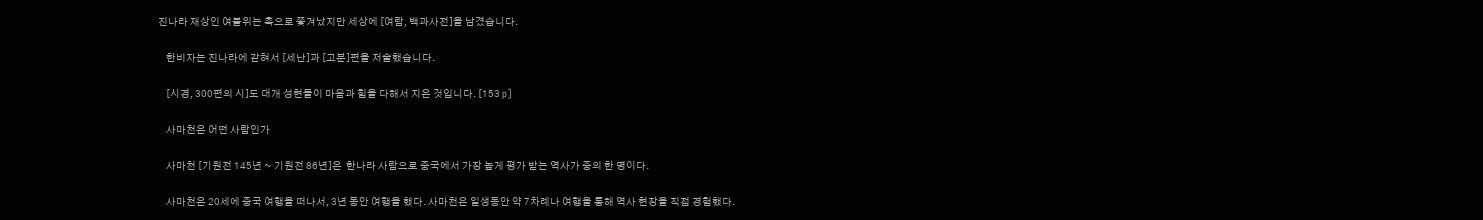진나라 재상인 여불위는 촉으로 쫓겨났지만 세상에 [여람, 백과사전]을 남겼습니다.

    한비자는 진나라에 갇혀서 [세난]과 [고분]편을 저술했습니다.

    [시경, 300편의 시]도 대개 성현들이 마음과 힘을 다해서 지은 것입니다. [153 p]

    사마천은 어떤 사람인가

    사마천 [기원전 145년 ~ 기원전 86년]은  한나라 사람으로 중국에서 가장 높게 평가 받는 역사가 중의 한 명이다.

    사마천은 20세에 중국 여행을 떠나서, 3년 동안 여행을 했다. 사마천은 일생동안 약 7차례나 여행을 통해 역사 현장을 직접 경험했다.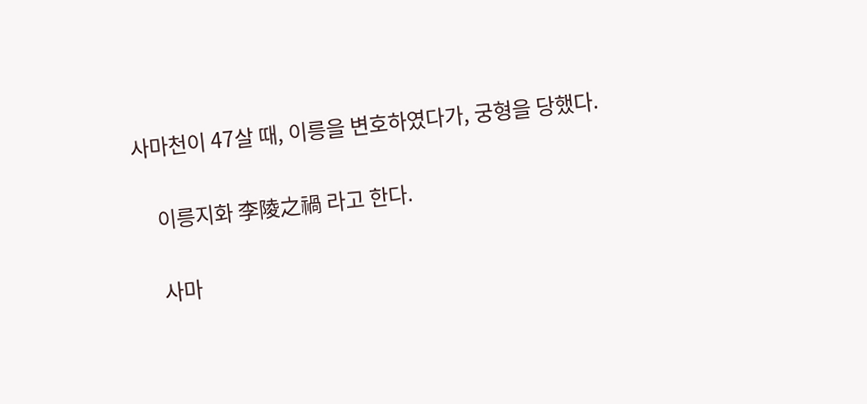사마천이 47살 때, 이릉을 변호하였다가, 궁형을 당했다.

    이릉지화 李陵之禍 라고 한다.

    사마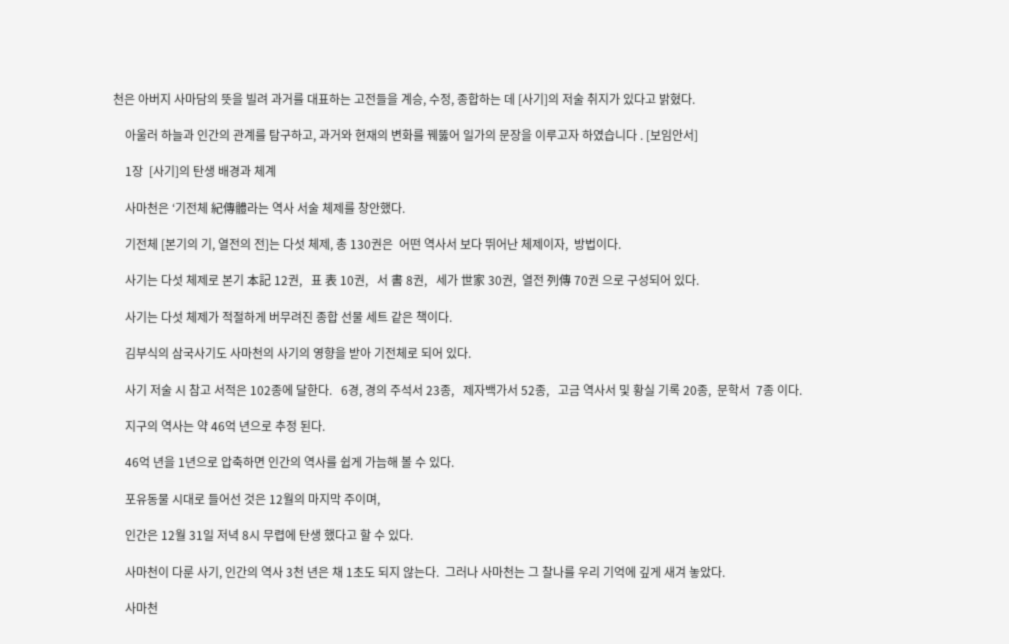천은 아버지 사마담의 뜻을 빌려 과거를 대표하는 고전들을 계승, 수정, 종합하는 데 [사기]의 저술 취지가 있다고 밝혔다.

    아울러 하늘과 인간의 관계를 탐구하고, 과거와 현재의 변화를 꿰뚫어 일가의 문장을 이루고자 하였습니다 . [보임안서]

    1장  [사기]의 탄생 배경과 체계

    사마천은 ‘기전체 紀傳體라는 역사 서술 체제를 창안했다.

    기전체 [본기의 기, 열전의 전]는 다섯 체제, 총 130권은  어떤 역사서 보다 뛰어난 체제이자,  방법이다.

    사기는 다섯 체제로 본기 本記 12권,   표 表 10권,   서 書 8권,   세가 世家 30권,  열전 列傳 70권 으로 구성되어 있다.

    사기는 다섯 체제가 적절하게 버무려진 종합 선물 세트 같은 책이다.

    김부식의 삼국사기도 사마천의 사기의 영향을 받아 기전체로 되어 있다.

    사기 저술 시 참고 서적은 102종에 달한다.   6경, 경의 주석서 23종,   제자백가서 52종,   고금 역사서 및 황실 기록 20종,  문학서  7종 이다.

    지구의 역사는 약 46억 년으로 추정 된다.

    46억 년을 1년으로 압축하면 인간의 역사를 쉽게 가늠해 볼 수 있다.

    포유동물 시대로 들어선 것은 12월의 마지막 주이며,

    인간은 12월 31일 저녁 8시 무렵에 탄생 했다고 할 수 있다.

    사마천이 다룬 사기, 인간의 역사 3천 년은 채 1초도 되지 않는다.  그러나 사마천는 그 찰나를 우리 기억에 깊게 새겨 놓았다.

    사마천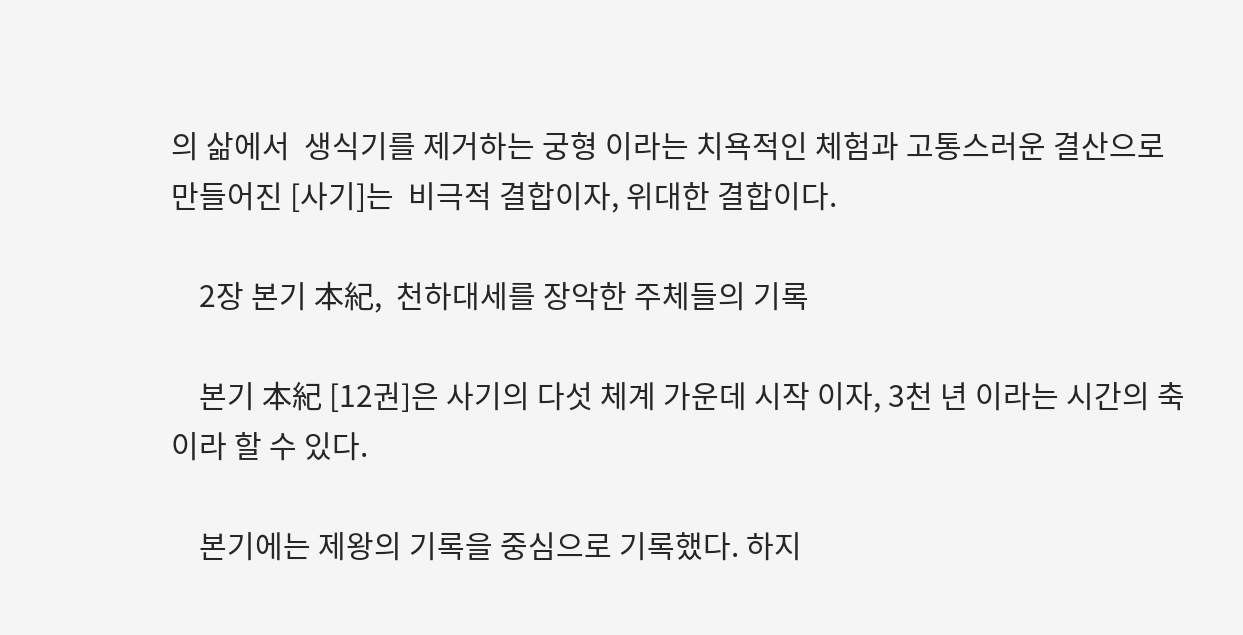의 삶에서  생식기를 제거하는 궁형 이라는 치욕적인 체험과 고통스러운 결산으로 만들어진 [사기]는  비극적 결합이자, 위대한 결합이다.

    2장 본기 本紀,  천하대세를 장악한 주체들의 기록

    본기 本紀 [12권]은 사기의 다섯 체계 가운데 시작 이자, 3천 년 이라는 시간의 축이라 할 수 있다.

    본기에는 제왕의 기록을 중심으로 기록했다. 하지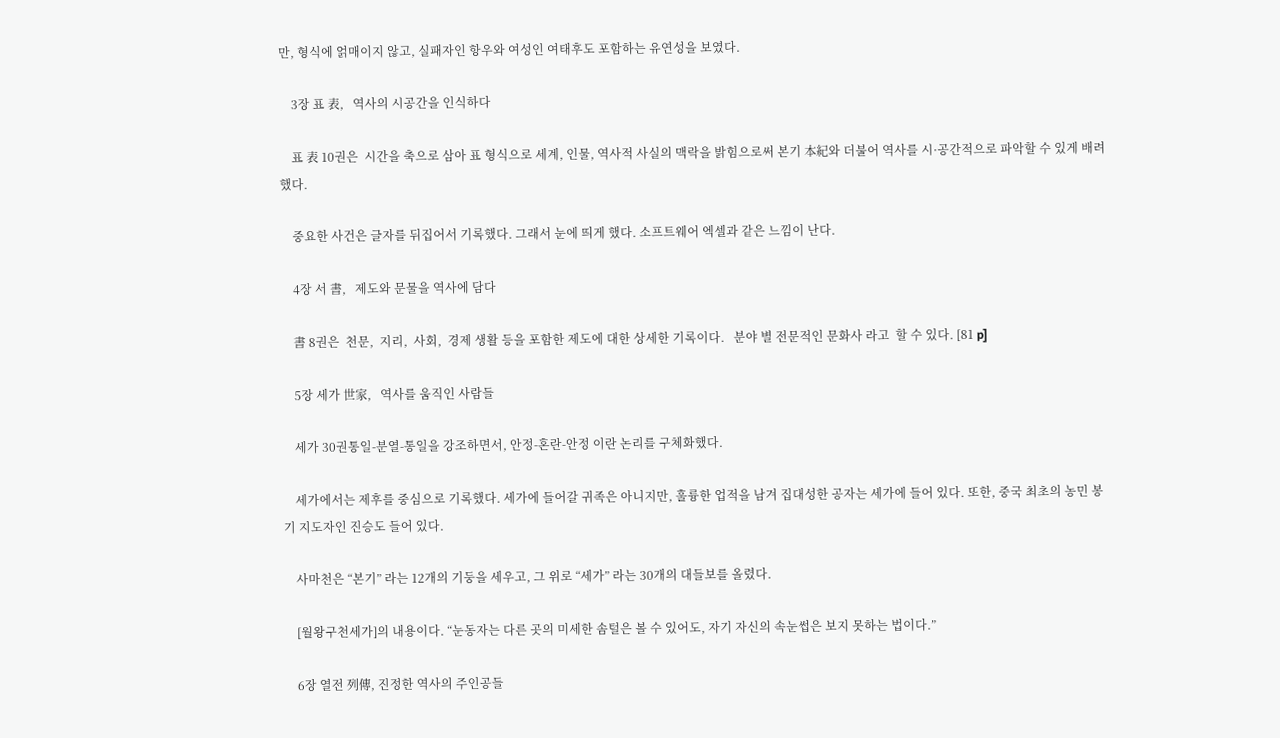만, 형식에 얽매이지 않고, 실패자인 항우와 여성인 여태후도 포함하는 유연성을 보였다.

    3장 표 表,   역사의 시공간을 인식하다

    표 表 10권은  시간을 축으로 삼아 표 형식으로 세계, 인물, 역사적 사실의 맥락을 밝힘으로써 본기 本紀와 더불어 역사를 시·공간적으로 파악할 수 있게 배려했다.

    중요한 사건은 글자를 뒤집어서 기록했다. 그래서 눈에 띄게 했다. 소프트웨어 엑셀과 같은 느낌이 난다.

    4장 서 書,   제도와 문물을 역사에 담다

    書 8권은  천문,  지리,  사회,  경제 생활 등을 포함한 제도에 대한 상세한 기록이다.   분야 별 전문적인 문화사 라고  할 수 있다. [81 p]

    5장 세가 世家,   역사를 움직인 사람들

    세가 30권통일-분열-통일을 강조하면서, 안정-혼란-안정 이란 논리를 구체화했다.

    세가에서는 제후를 중심으로 기록했다. 세가에 들어갈 귀족은 아니지만, 훌륭한 업적을 남겨 집대성한 공자는 세가에 들어 있다. 또한, 중국 최초의 농민 봉기 지도자인 진승도 들어 있다.

    사마천은 “본기” 라는 12개의 기둥을 세우고, 그 위로 “세가” 라는 30개의 대들보를 올렸다.

    [월왕구천세가]의 내용이다. “눈동자는 다른 곳의 미세한 솜털은 볼 수 있어도, 자기 자신의 속눈썹은 보지 못하는 법이다.”

    6장 열전 列傳, 진정한 역사의 주인공들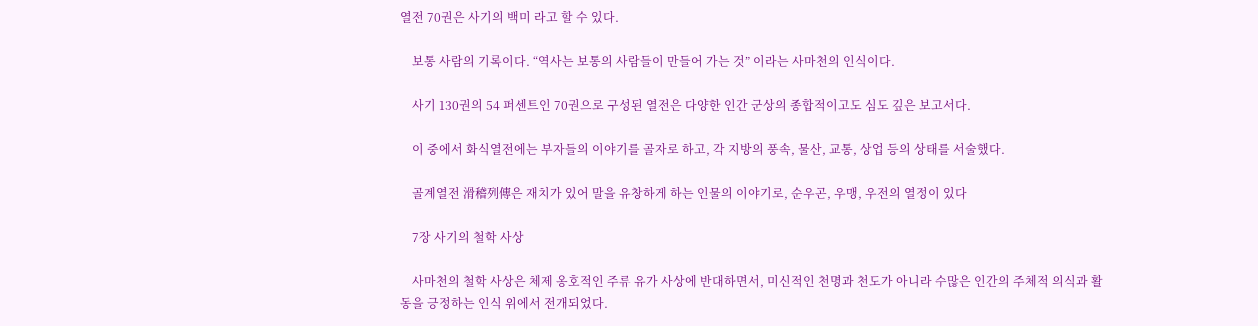열전 70권은 사기의 백미 라고 할 수 있다.

    보통 사람의 기록이다. “역사는 보통의 사람들이 만들어 가는 것” 이라는 사마천의 인식이다.

    사기 130권의 54 퍼센트인 70권으로 구성된 열전은 다양한 인간 군상의 종합적이고도 심도 깊은 보고서다.

    이 중에서 화식열전에는 부자들의 이야기를 골자로 하고, 각 지방의 풍속, 물산, 교통, 상업 등의 상태를 서술했다.

    골계열전 滑稽列傳은 재치가 있어 말을 유창하게 하는 인물의 이야기로, 순우곤, 우맹, 우전의 열정이 있다

    7장 사기의 철학 사상

    사마천의 철학 사상은 체제 옹호적인 주류 유가 사상에 반대하면서, 미신적인 천명과 천도가 아니라 수많은 인간의 주체적 의식과 활동을 긍정하는 인식 위에서 전개되었다.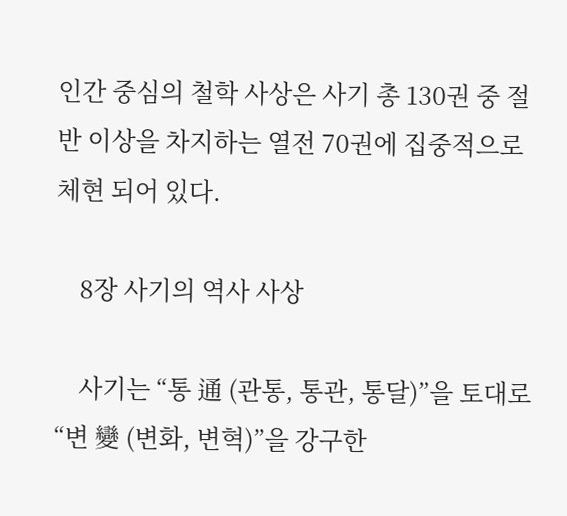인간 중심의 철학 사상은 사기 총 130권 중 절반 이상을 차지하는 열전 70권에 집중적으로 체현 되어 있다.

    8장 사기의 역사 사상

    사기는 “통 通 (관통, 통관, 통달)”을 토대로 “변 變 (변화, 변혁)”을 강구한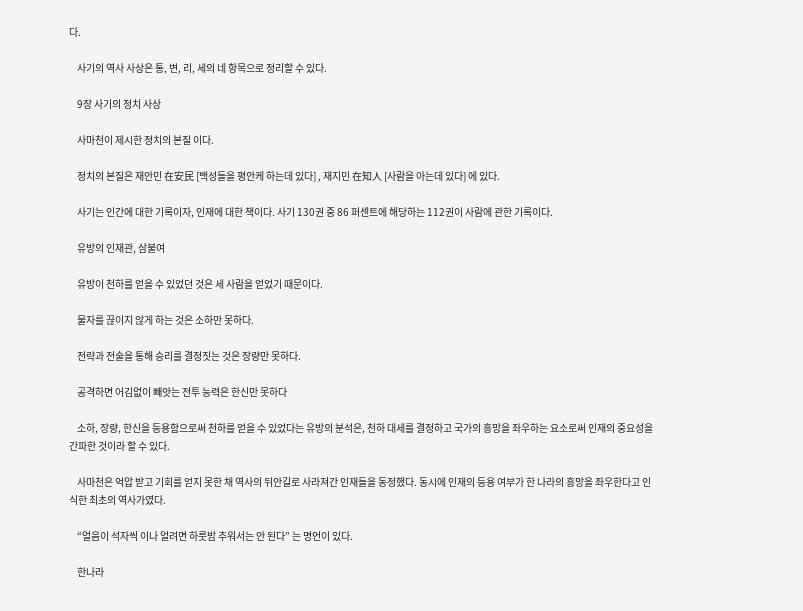다.

    사기의 역사 사상은 통, 변, 리, 세의 네 항목으로 정리할 수 있다.

    9장 사기의 정치 사상

    사마천이 제시한 정치의 본질 이다.

    정치의 본질은 재안민 在安民 [백성들을 평안케 하는데 있다] , 재지민 在知人 [사람을 아는데 있다] 에 있다.

    사기는 인간에 대한 기록이자, 인재에 대한 책이다. 사기 130권 중 86 퍼센트에 해당하는 112권이 사람에 관한 기록이다.

    유방의 인재관, 삼불여

    유방이 천하를 얻을 수 있었던 것은 세 사람을 얻었기 때문이다.

    물자를 끊이지 않게 하는 것은 소하만 못하다.

    전략과 전술을 통해 승리를 결정짓는 것은 장량만 못하다.

    공격하면 어김없이 빼앗는 전투 능력은 한신만 못하다

    소하, 장량, 한신을 등용함으로써 천하를 얻을 수 있었다는 유방의 분석은, 천하 대세를 결정하고 국가의 흥망을 좌우하는 요소로써 인재의 중요성을 간파한 것이라 할 수 있다.

    사마천은 억압 받고 기회를 얻지 못한 채 역사의 뒤안길로 사라져간 인재들을 동정했다. 동시에 인재의 등용 여부가 한 나라의 흥망을 좌우한다고 인식한 최초의 역사가였다.

    “얼음이 석자씩 이나 얼려면 하룻밤 추워서는 안 된다” 는 명언이 있다.

    한나라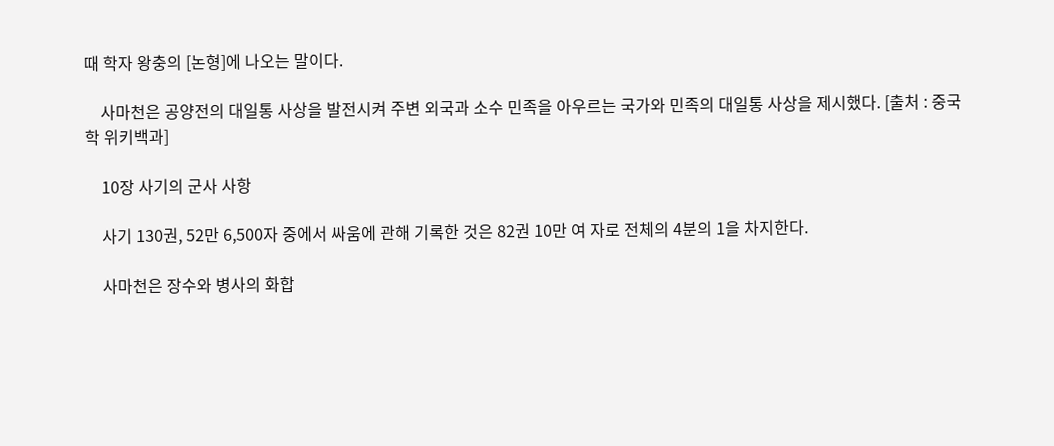때 학자 왕충의 [논형]에 나오는 말이다.

    사마천은 공양전의 대일통 사상을 발전시켜 주변 외국과 소수 민족을 아우르는 국가와 민족의 대일통 사상을 제시했다. [출처 : 중국학 위키백과]

    10장 사기의 군사 사항

    사기 130권, 52만 6,500자 중에서 싸움에 관해 기록한 것은 82권 10만 여 자로 전체의 4분의 1을 차지한다.

    사마천은 장수와 병사의 화합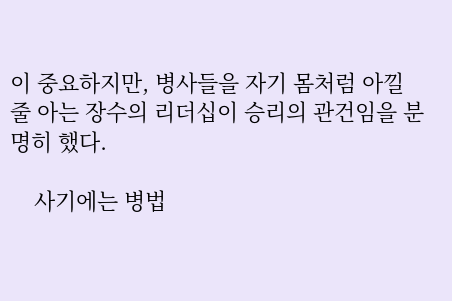이 중요하지만, 병사들을 자기 몸처럼 아낄 줄 아는 장수의 리더십이 승리의 관건임을 분명히 했다.

    사기에는 병법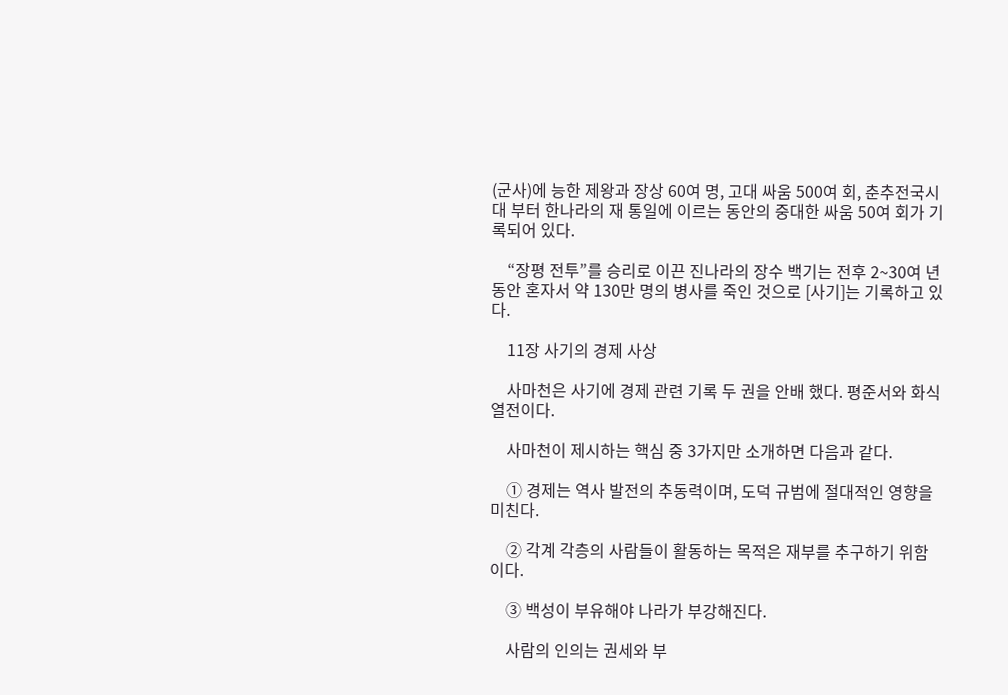(군사)에 능한 제왕과 장상 60여 명, 고대 싸움 500여 회, 춘추전국시대 부터 한나라의 재 통일에 이르는 동안의 중대한 싸움 50여 회가 기록되어 있다.

    “장평 전투”를 승리로 이끈 진나라의 장수 백기는 전후 2~30여 년 동안 혼자서 약 130만 명의 병사를 죽인 것으로 [사기]는 기록하고 있다.

    11장 사기의 경제 사상

    사마천은 사기에 경제 관련 기록 두 권을 안배 했다. 평준서와 화식열전이다.

    사마천이 제시하는 핵심 중 3가지만 소개하면 다음과 같다.

    ① 경제는 역사 발전의 추동력이며, 도덕 규범에 절대적인 영향을 미친다.

    ② 각계 각층의 사람들이 활동하는 목적은 재부를 추구하기 위함이다.

    ③ 백성이 부유해야 나라가 부강해진다.

    사람의 인의는 권세와 부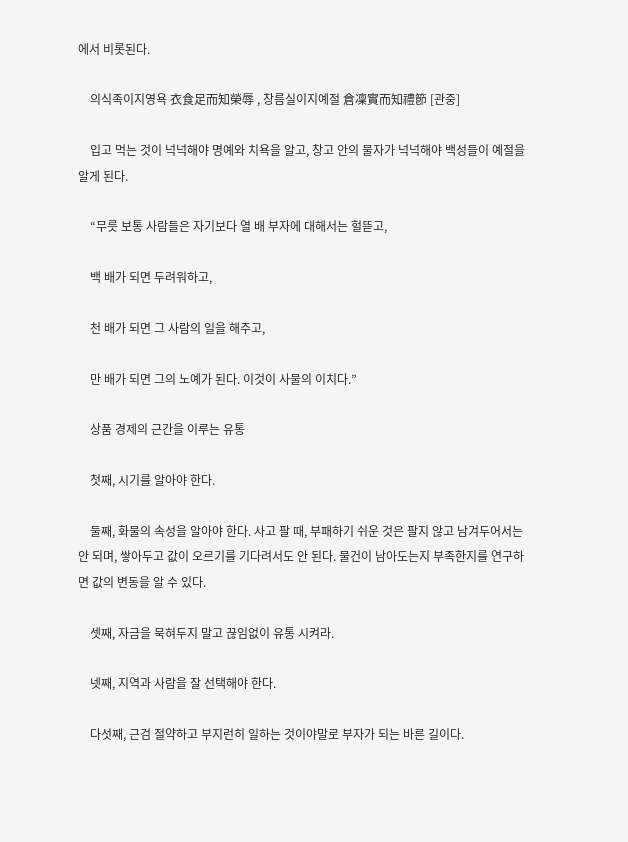에서 비롯된다.

    의식족이지영욕 衣食足而知榮辱 , 창름실이지예절 倉凜實而知禮節 [관중]

    입고 먹는 것이 넉넉해야 명예와 치욕을 알고, 창고 안의 물자가 넉넉해야 백성들이 예절을 알게 된다.

    “무릇 보통 사람들은 자기보다 열 배 부자에 대해서는 헐뜯고,

    백 배가 되면 두려워하고,

    천 배가 되면 그 사람의 일을 해주고,

    만 배가 되면 그의 노예가 된다. 이것이 사물의 이치다.”

    상품 경제의 근간을 이루는 유통

    첫째, 시기를 알아야 한다.

    둘째, 화물의 속성을 알아야 한다. 사고 팔 때, 부패하기 쉬운 것은 팔지 않고 남겨두어서는 안 되며, 쌓아두고 값이 오르기를 기다려서도 안 된다. 물건이 남아도는지 부족한지를 연구하면 값의 변동을 알 수 있다.

    셋째, 자금을 묵혀두지 말고 끊임없이 유통 시켜라.

    넷째, 지역과 사람을 잘 선택해야 한다.

    다섯째, 근검 절약하고 부지런히 일하는 것이야말로 부자가 되는 바른 길이다.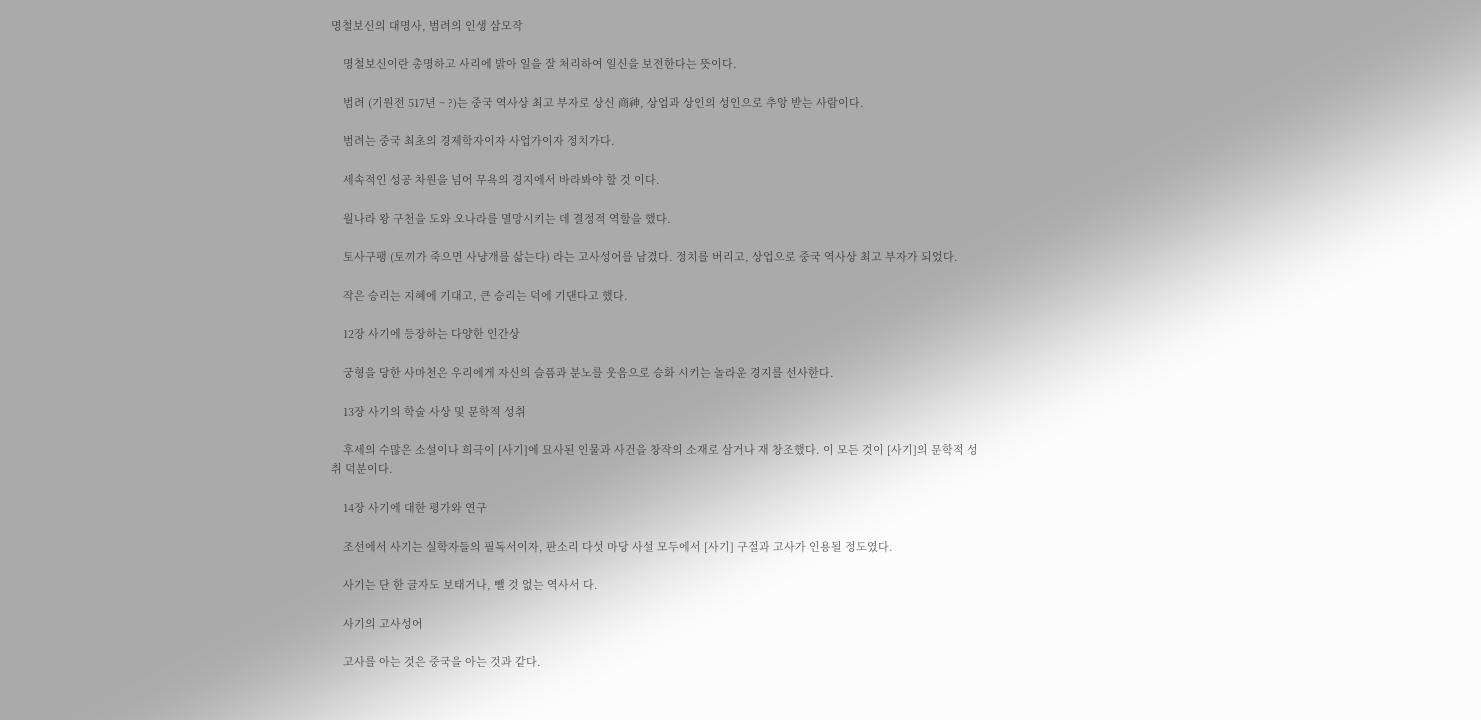명철보신의 대명사, 범려의 인생 삼모작

    명철보신이란 총명하고 사리에 밝아 일을 잘 처리하여 일신을 보전한다는 뜻이다.

    범려 (기원전 517년 ~ ?)는 중국 역사상 최고 부자로 상신 商神, 상업과 상인의 성인으로 추앙 받는 사람이다.

    범려는 중국 최초의 경제학자이자 사업가이자 정치가다.

    세속적인 성공 차원을 넘어 무욕의 경지에서 바라봐야 할 것 이다.

    월나라 왕 구천을 도와 오나라를 멸망시키는 데 결정적 역할을 했다.

    토사구팽 (토끼가 죽으면 사냥개를 삶는다) 라는 고사성어를 남겼다. 정치를 버리고, 상업으로 중국 역사상 최고 부자가 되었다.

    작은 승리는 지혜에 기대고, 큰 승리는 덕에 기댄다고 했다.

    12장 사기에 등장하는 다양한 인간상

    궁형을 당한 사마천은 우리에게 자신의 슬픔과 분노를 웃음으로 승화 시키는 놀라운 경지를 선사한다.

    13장 사기의 학술 사상 및 문학적 성취

    후세의 수많은 소설이나 희극이 [사기]에 묘사된 인물과 사건을 창작의 소재로 삼거나 재 창조했다. 이 모든 것이 [사기]의 문학적 성취 덕분이다.

    14장 사기에 대한 평가와 연구

    조선에서 사기는 실학자들의 필독서이자, 판소리 다섯 마당 사설 모두에서 [사기] 구절과 고사가 인용될 정도였다.

    사기는 단 한 글자도 보태거나, 뺄 것 없는 역사서 다.

    사기의 고사성어

    고사를 아는 것은 중국을 아는 것과 같다.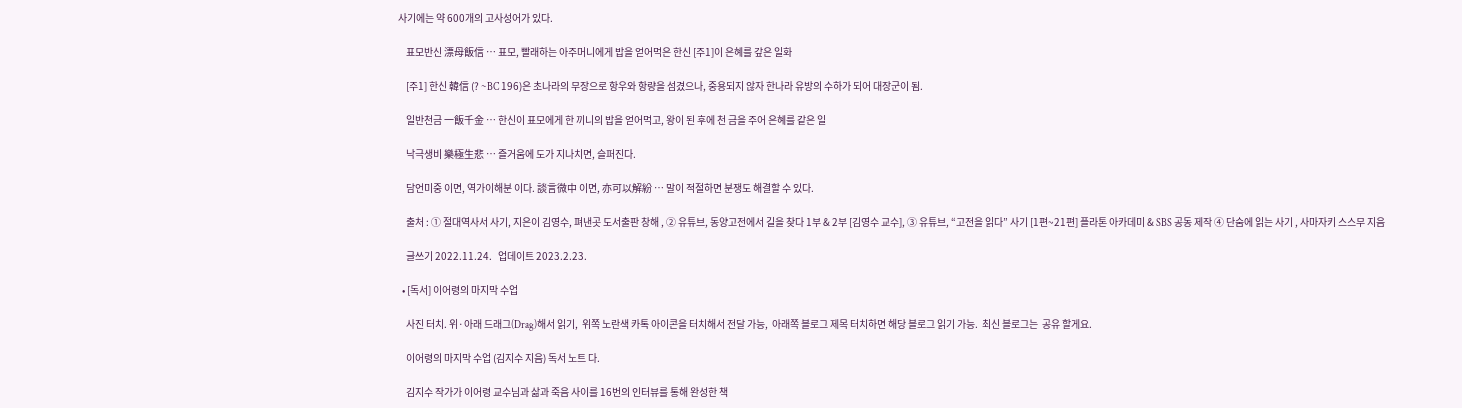사기에는 약 600개의 고사성어가 있다.

    표모반신 漂母飯信 … 표모, 빨래하는 아주머니에게 밥을 얻어먹은 한신 [주1]이 은혜를 갚은 일화

    [주1] 한신 韓信 (? ~BC 196)은 초나라의 무장으로 항우와 항량을 섬겼으나, 중용되지 않자 한나라 유방의 수하가 되어 대장군이 됨.

    일반천금 一飯千金 … 한신이 표모에게 한 끼니의 밥을 얻어먹고, 왕이 된 후에 천 금을 주어 은혜를 같은 일

    낙극생비 樂極生悲 … 즐거움에 도가 지나치면, 슬퍼진다.

    담언미중 이면, 역가이해분 이다. 談言微中 이면, 亦可以解紛 … 말이 적절하면 분쟁도 해결할 수 있다.

    출처 : ① 절대역사서 사기, 지은이 김영수, 펴낸곳 도서출판 창해 , ② 유튜브, 동양고전에서 길을 찾다 1부 & 2부 [김영수 교수], ③ 유튜브, “고전을 읽다” 사기 [1편~21편] 플라톤 아카데미 & SBS 공동 제작 ④ 단숨에 읽는 사기 , 사마자키 스스무 지음

    글쓰기 2022.11.24.   업데이트 2023.2.23.

  • [독서] 이어령의 마지막 수업

    사진 터치. 위·아래 드래그(Drag)해서 읽기,  위쪽 노란색 카톡 아이콘을 터치해서 전달 가능,  아래쪽 블로그 제목 터치하면 해당 블로그 읽기 가능.  최신 블로그는  공유 할게요.

    이어령의 마지막 수업 (김지수 지음) 독서 노트 다.

    김지수 작가가 이어령 교수님과 삶과 죽음 사이를 16번의 인터뷰를 통해 완성한 책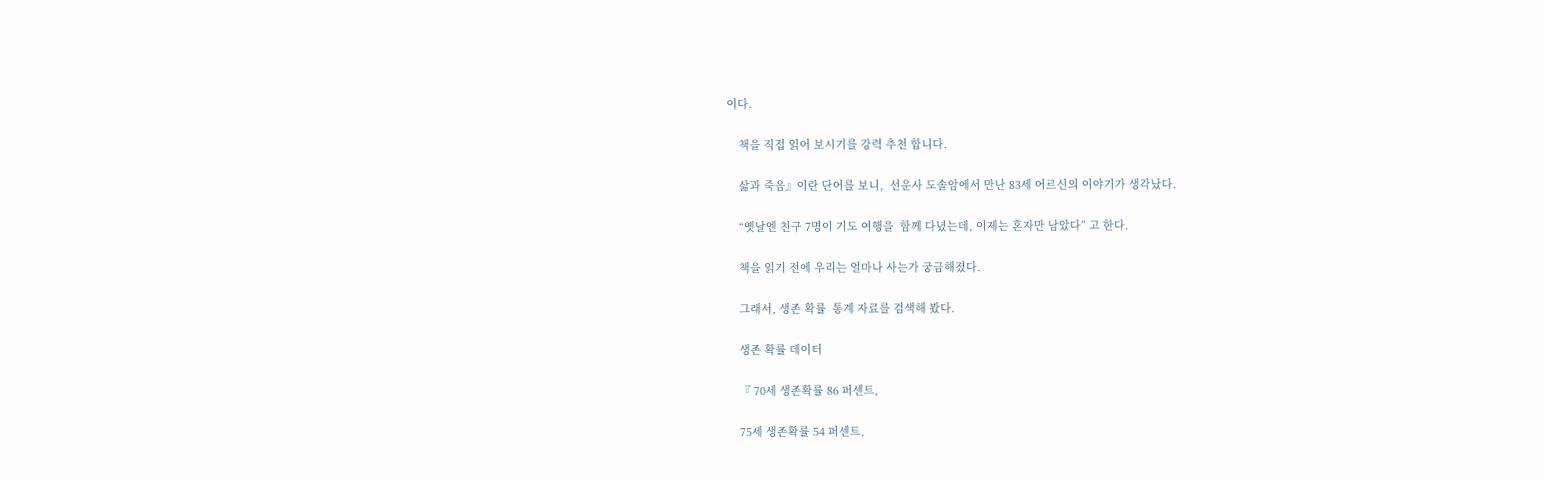이다.

    책을 직접 읽어 보시기를 강력 추천 합니다.

    삶과 죽음』이란 단어를 보니,  선운사 도솔암에서 만난 83세 어르신의 이야기가 생각났다.

    “옛날엔 친구 7명이 기도 여행을  함께 다녔는데, 이제는 혼자만 남았다” 고 한다.

    책을 읽기 전에 우리는 얼마나 사는가 궁금해졌다.

    그래서, 생존 확률  통계 자료를 검색해 봤다.

    생존 확률 데이터

    『 70세 생존확률 86 퍼센트,

    75세 생존확률 54 퍼센트,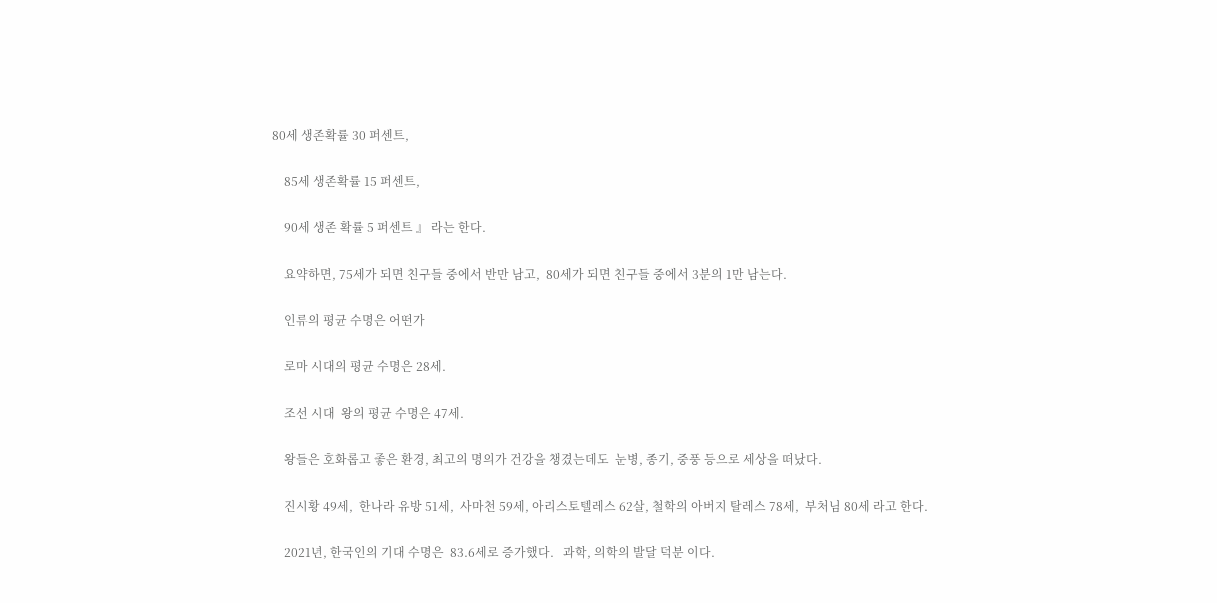80세 생존확률 30 퍼센트,

    85세 생존확률 15 퍼센트,

    90세 생존 확률 5 퍼센트 』 라는 한다.

    요약하면, 75세가 되면 친구들 중에서 반만 남고,  80세가 되면 친구들 중에서 3분의 1만 남는다.

    인류의 평균 수명은 어떤가

    로마 시대의 평균 수명은 28세.

    조선 시대  왕의 평균 수명은 47세.

    왕들은 호화롭고 좋은 환경, 최고의 명의가 건강을 챙겼는데도  눈병, 종기, 중풍 등으로 세상을 떠났다.

    진시황 49세,  한나라 유방 51세,  사마천 59세, 아리스토텔레스 62살, 철학의 아버지 탈레스 78세,  부처님 80세 라고 한다.

    2021년, 한국인의 기대 수명은  83.6세로 증가했다.   과학, 의학의 발달 덕분 이다.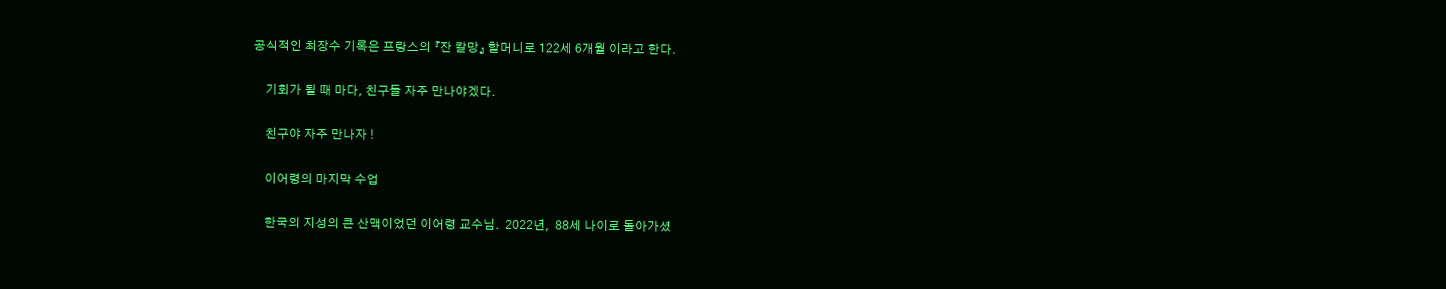공식적인 최장수 기록은 프랑스의 『잔 칼망』 할머니로 122세 6개월 이라고 한다.

    기회가 될 때 마다, 친구들 자주 만나야겠다.

    친구야 자주 만나자 !

    이어령의 마지막 수업

    한국의 지성의 큰 산맥이었던 이어령 교수님.  2022년,  88세 나이로 돌아가셨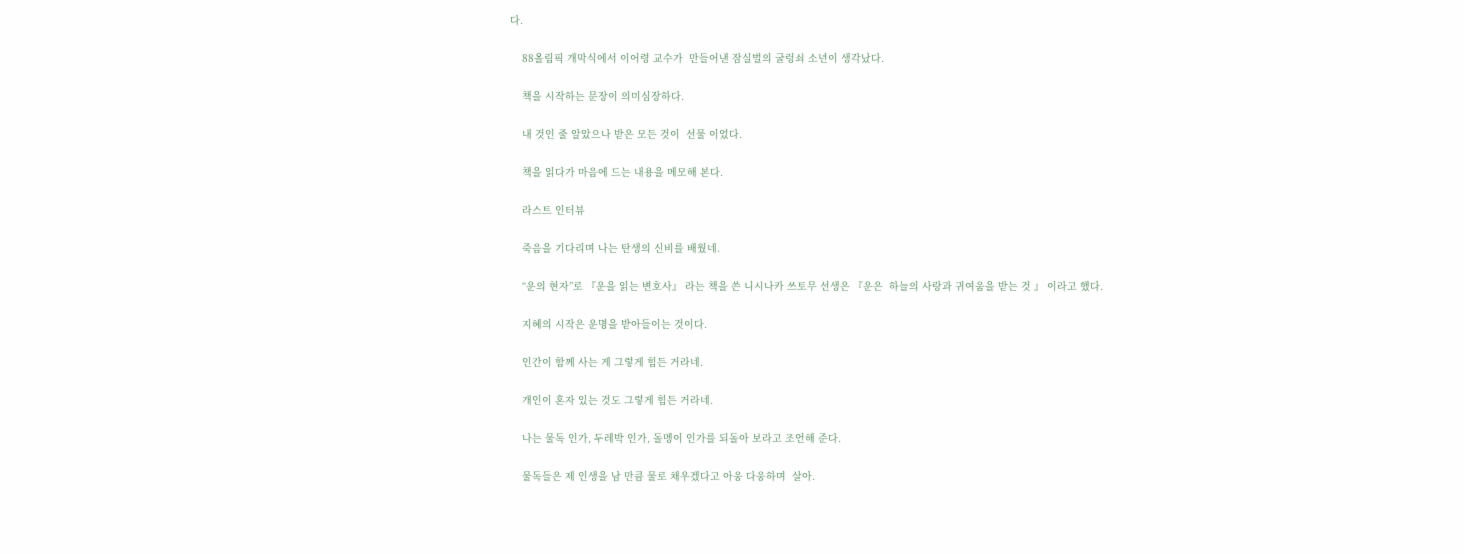다.

    88올림픽 개막식에서 이어령 교수가  만들어낸 잠실벌의 굴렁쇠 소년이 생각났다.

    책을 시작하는 문장이 의미심장하다.

    내 것인 줄 알았으나 받은 모든 것이  선물 이었다.

    책을 읽다가 마음에 드는 내용을 메모해 본다.

    라스트 인터뷰

    죽음을 기다리며 나는 탄생의 신비를 배웠네.

    “운의 현자”로 『운을 읽는 변호사』 라는 책을 쓴 니시나카 쓰토무 선생은 『운은  하늘의 사랑과 귀여움을 받는 것 』 이라고 했다.

    지혜의 시작은 운명을 받아들이는 것이다.

    인간이 함께 사는 게 그렇게 힘든 거라네.

    개인이 혼자 있는 것도 그렇게 힘든 거라네.

    나는 물독 인가, 두레박 인가, 돌멩이 인가를 되돌아 보라고 조언해 준다.

    물독들은 제 인생을 남 만큼 물로 채우겠다고 아웅 다웅하며  살아.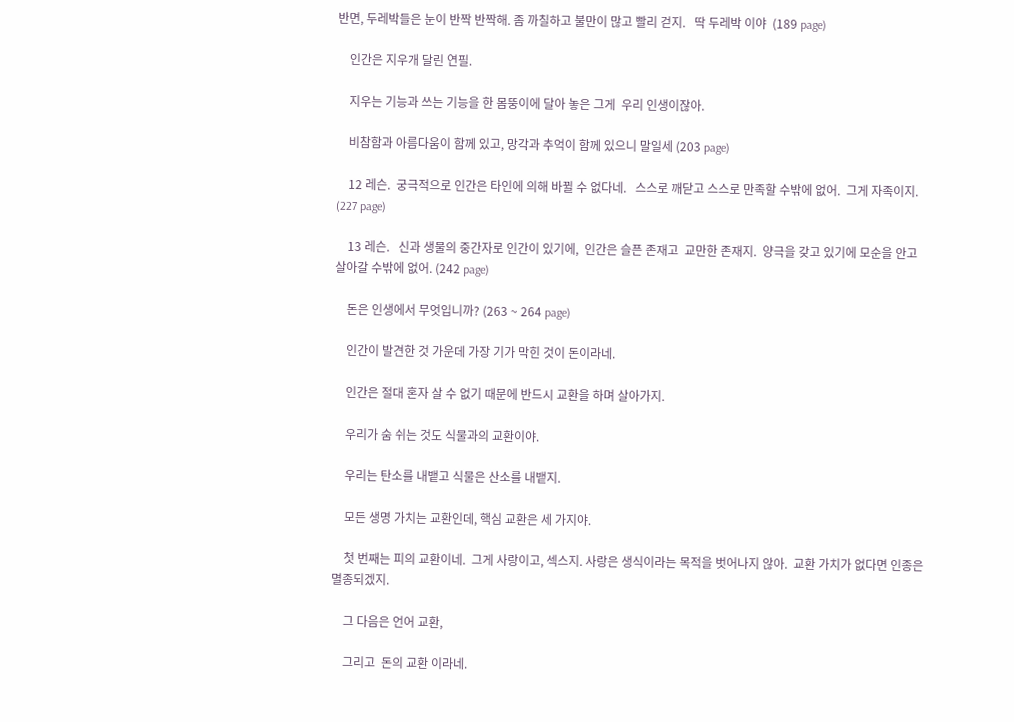반면, 두레박들은 눈이 반짝 반짝해. 좀 까칠하고 불만이 많고 빨리 걷지.   딱 두레박 이야  (189 page)

    인간은 지우개 달린 연필.

    지우는 기능과 쓰는 기능을 한 몸뚱이에 달아 놓은 그게  우리 인생이잖아.

    비참함과 아름다움이 함께 있고, 망각과 추억이 함께 있으니 말일세 (203 page)

    12 레슨.  궁극적으로 인간은 타인에 의해 바뀔 수 없다네.   스스로 깨닫고 스스로 만족할 수밖에 없어.  그게 자족이지.  (227 page)

    13 레슨.   신과 생물의 중간자로 인간이 있기에,  인간은 슬픈 존재고  교만한 존재지.  양극을 갖고 있기에 모순을 안고 살아갈 수밖에 없어. (242 page)

    돈은 인생에서 무엇입니까? (263 ~ 264 page)

    인간이 발견한 것 가운데 가장 기가 막힌 것이 돈이라네.

    인간은 절대 혼자 살 수 없기 때문에 반드시 교환을 하며 살아가지.

    우리가 숨 쉬는 것도 식물과의 교환이야.

    우리는 탄소를 내뱉고 식물은 산소를 내뱉지.

    모든 생명 가치는 교환인데, 핵심 교환은 세 가지야.

    첫 번째는 피의 교환이네.  그게 사랑이고, 섹스지. 사랑은 생식이라는 목적을 벗어나지 않아.  교환 가치가 없다면 인종은 멸종되겠지.

    그 다음은 언어 교환,

    그리고  돈의 교환 이라네.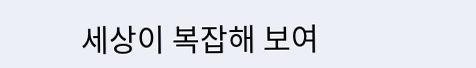세상이 복잡해 보여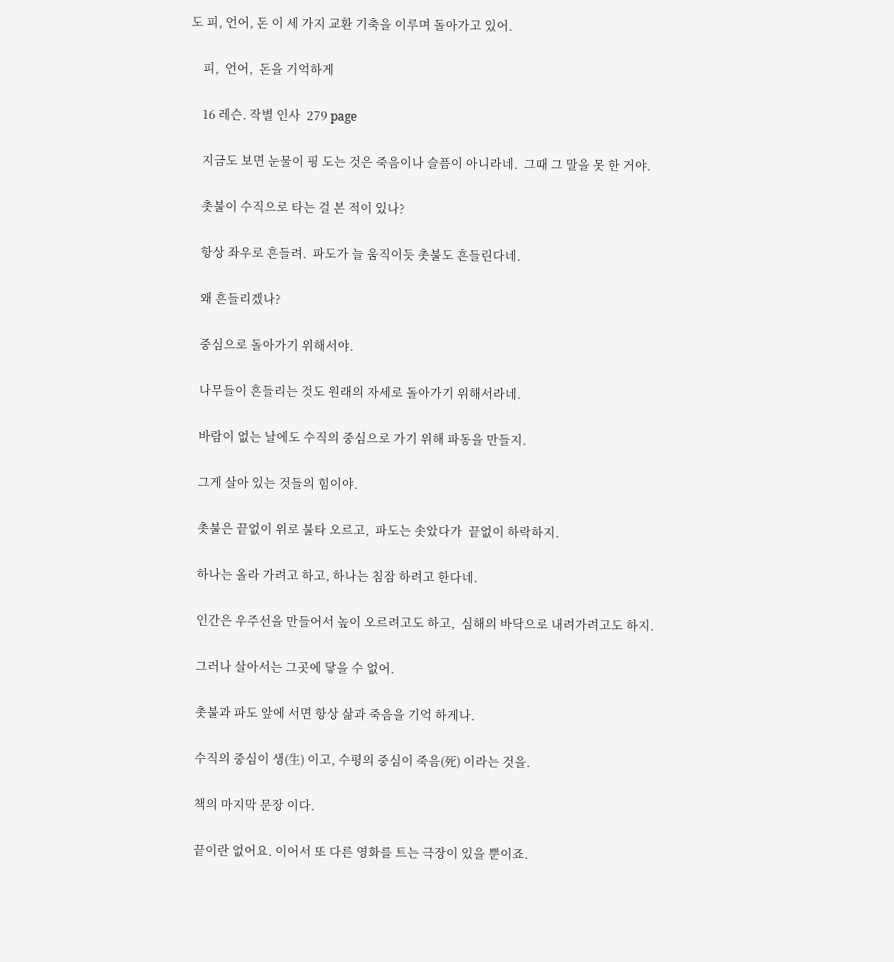도 피, 언어, 돈 이 세 가지 교환 기축을 이루며 돌아가고 있어.

    피,  언어,  돈을 기억하게

    16 레슨. 작별 인사  279 page

    지금도 보면 눈물이 핑 도는 것은 죽음이나 슬픔이 아니라네.  그때 그 말을 못 한 거야.

    촛불이 수직으로 타는 걸 본 적이 있나?

    항상 좌우로 흔들려.  파도가 늘 움직이듯 촛불도 흔들린다네.

    왜 흔들리겠나?

    중심으로 돌아가기 위해서야.

    나무들이 흔들리는 것도 원래의 자세로 돌아가기 위해서라네.

    바람이 없는 날에도 수직의 중심으로 가기 위해 파동을 만들지.

    그게 살아 있는 것들의 힘이야.

    촛불은 끝없이 위로 불타 오르고,  파도는 솟았다가  끝없이 하락하지.

    하나는 올라 가려고 하고, 하나는 침잠 하려고 한다네.

    인간은 우주선을 만들어서 높이 오르려고도 하고,  심해의 바닥으로 내려가려고도 하지.

    그러나 살아서는 그곳에 닿을 수 없어.

    촛불과 파도 앞에 서면 항상 삶과 죽음을 기억 하게나.

    수직의 중심이 생(生) 이고, 수평의 중심이 죽음(死) 이라는 것을.

    책의 마지막 문장 이다.

    끝이란 없어요. 이어서 또 다른 영화를 트는 극장이 있을 뿐이죠.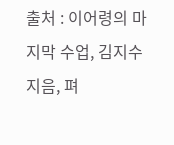출처 : 이어령의 마지막 수업, 김지수 지음, 펴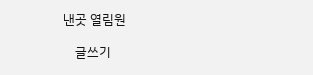낸곳 열림원

    글쓰기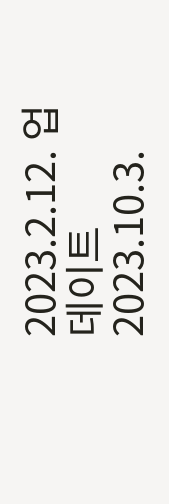2023.2.12. 업데이트 2023.10.3.